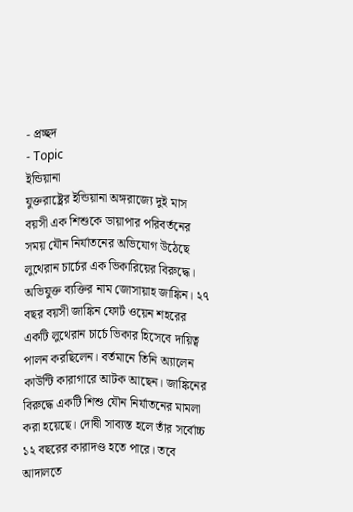- প্রচ্ছদ
- Topic
ইন্ডিয়ানা
যুক্তরাষ্ট্রের ইন্ডিয়ানা অঙ্গরাজ্যে দুই মাস বয়সী এক শিশুকে ডায়াপার পরিবর্তনের সময় যৌন নির্যাতনের অভিযোগ উঠেছে লুথেরান চার্চের এক ভিকারিয়ের বিরুদ্ধে। অভিযুক্ত ব্যক্তির নাম জোসায়াহ জাঙ্কিন। ২৭ বছর বয়সী জাঙ্কিন ফোর্ট ওয়েন শহরের একটি লুথেরান চার্চে ভিকার হিসেবে দায়িত্ব পালন করছিলেন। বর্তমানে তিনি অ্যালেন কাউন্টি কারাগারে আটক আছেন। জাঙ্কিনের বিরুদ্ধে একটি শিশু যৌন নির্যাতনের মামলা করা হয়েছে। দোষী সাব্যস্ত হলে তাঁর সর্বোচ্চ ১২ বছরের কারাদণ্ড হতে পারে। তবে আদালতে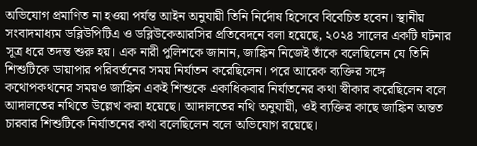অভিযোগ প্রমাণিত না হওয়া পর্যন্ত আইন অনুযায়ী তিনি নির্দোষ হিসেবে বিবেচিত হবেন। স্থানীয় সংবাদমাধ্যম ডব্লিউপিটিএ ও ডব্লিউকেআরসির প্রতিবেদনে বলা হয়েছে, ২০২৪ সালের একটি ঘটনার সূত্র ধরে তদন্ত শুরু হয়। এক নারী পুলিশকে জানান, জাঙ্কিন নিজেই তাঁকে বলেছিলেন যে তিনি শিশুটিকে ডায়াপার পরিবর্তনের সময় নির্যাতন করেছিলেন। পরে আরেক ব্যক্তির সঙ্গে কথোপকথনের সময়ও জাঙ্কিন একই শিশুকে একাধিকবার নির্যাতনের কথা স্বীকার করেছিলেন বলে আদালতের নথিতে উল্লেখ করা হয়েছে। আদালতের নথি অনুযায়ী, ওই ব্যক্তির কাছে জাঙ্কিন অন্তত চারবার শিশুটিকে নির্যাতনের কথা বলেছিলেন বলে অভিযোগ রয়েছে।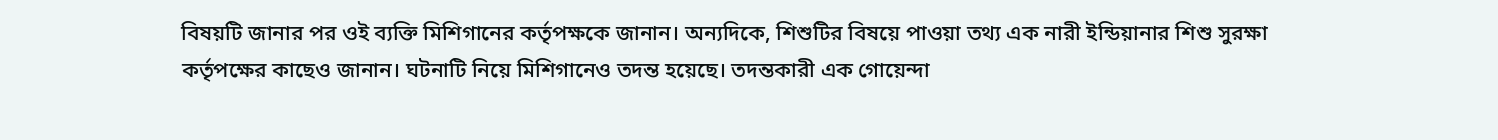বিষয়টি জানার পর ওই ব্যক্তি মিশিগানের কর্তৃপক্ষকে জানান। অন্যদিকে, শিশুটির বিষয়ে পাওয়া তথ্য এক নারী ইন্ডিয়ানার শিশু সুরক্ষা কর্তৃপক্ষের কাছেও জানান। ঘটনাটি নিয়ে মিশিগানেও তদন্ত হয়েছে। তদন্তকারী এক গোয়েন্দা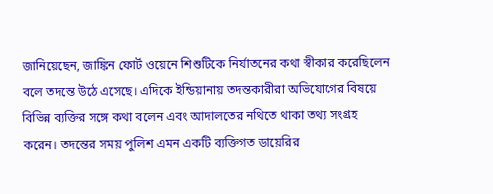জানিয়েছেন, জাঙ্কিন ফোর্ট ওয়েনে শিশুটিকে নির্যাতনের কথা স্বীকার করেছিলেন বলে তদন্তে উঠে এসেছে। এদিকে ইন্ডিয়ানায় তদন্তকারীরা অভিযোগের বিষয়ে বিভিন্ন ব্যক্তির সঙ্গে কথা বলেন এবং আদালতের নথিতে থাকা তথ্য সংগ্রহ করেন। তদন্তের সময় পুলিশ এমন একটি ব্যক্তিগত ডায়েরির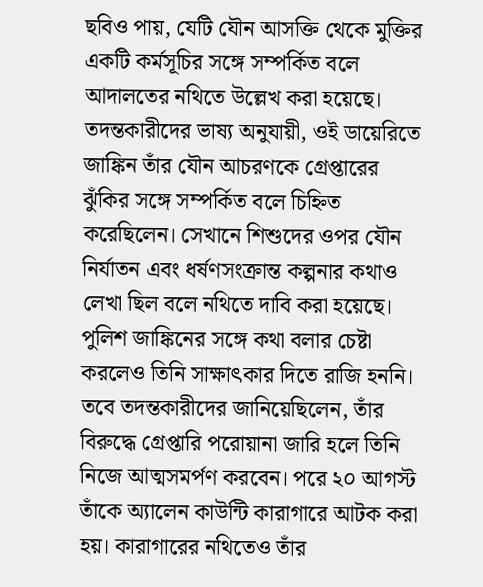ছবিও পায়, যেটি যৌন আসক্তি থেকে মুক্তির একটি কর্মসূচির সঙ্গে সম্পর্কিত বলে আদালতের নথিতে উল্লেখ করা হয়েছে। তদন্তকারীদের ভাষ্য অনুযায়ী, ওই ডায়েরিতে জাঙ্কিন তাঁর যৌন আচরণকে গ্রেপ্তারের ঝুঁকির সঙ্গে সম্পর্কিত বলে চিহ্নিত করেছিলেন। সেখানে শিশুদের ওপর যৌন নির্যাতন এবং ধর্ষণসংক্রান্ত কল্পনার কথাও লেখা ছিল বলে নথিতে দাবি করা হয়েছে। পুলিশ জাঙ্কিনের সঙ্গে কথা বলার চেষ্টা করলেও তিনি সাক্ষাৎকার দিতে রাজি হননি। তবে তদন্তকারীদের জানিয়েছিলেন, তাঁর বিরুদ্ধে গ্রেপ্তারি পরোয়ানা জারি হলে তিনি নিজে আত্মসমর্পণ করবেন। পরে ২০ আগস্ট তাঁকে অ্যালেন কাউন্টি কারাগারে আটক করা হয়। কারাগারের নথিতেও তাঁর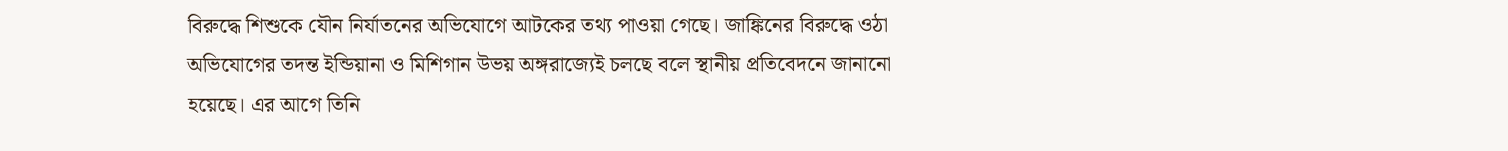বিরুদ্ধে শিশুকে যৌন নির্যাতনের অভিযোগে আটকের তথ্য পাওয়া গেছে। জাঙ্কিনের বিরুদ্ধে ওঠা অভিযোগের তদন্ত ইন্ডিয়ানা ও মিশিগান উভয় অঙ্গরাজ্যেই চলছে বলে স্থানীয় প্রতিবেদনে জানানো হয়েছে। এর আগে তিনি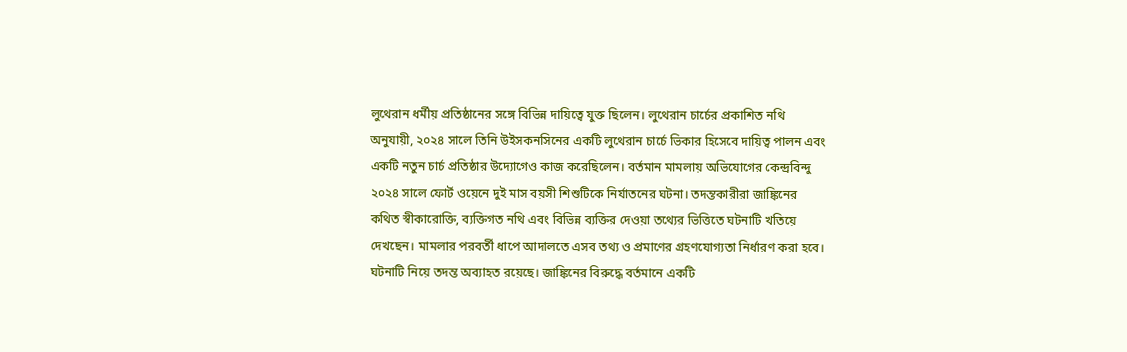লুথেরান ধর্মীয় প্রতিষ্ঠানের সঙ্গে বিভিন্ন দায়িত্বে যুক্ত ছিলেন। লুথেরান চার্চের প্রকাশিত নথি অনুযায়ী, ২০২৪ সালে তিনি উইসকনসিনের একটি লুথেরান চার্চে ভিকার হিসেবে দায়িত্ব পালন এবং একটি নতুন চার্চ প্রতিষ্ঠার উদ্যোগেও কাজ করেছিলেন। বর্তমান মামলায় অভিযোগের কেন্দ্রবিন্দু ২০২৪ সালে ফোর্ট ওয়েনে দুই মাস বয়সী শিশুটিকে নির্যাতনের ঘটনা। তদন্তকারীরা জাঙ্কিনের কথিত স্বীকারোক্তি, ব্যক্তিগত নথি এবং বিভিন্ন ব্যক্তির দেওয়া তথ্যের ভিত্তিতে ঘটনাটি খতিয়ে দেখছেন। মামলার পরবর্তী ধাপে আদালতে এসব তথ্য ও প্রমাণের গ্রহণযোগ্যতা নির্ধারণ করা হবে। ঘটনাটি নিয়ে তদন্ত অব্যাহত রয়েছে। জাঙ্কিনের বিরুদ্ধে বর্তমানে একটি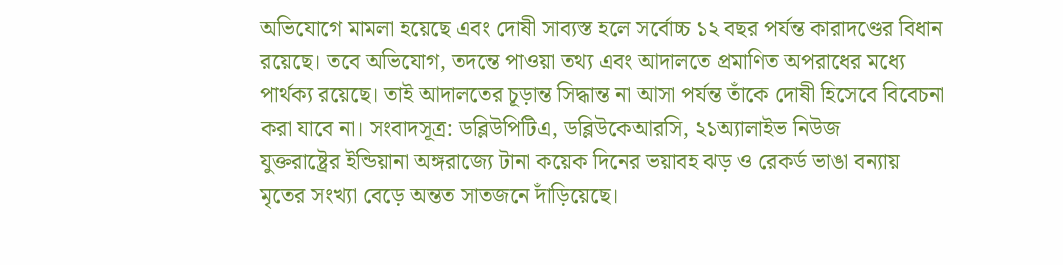অভিযোগে মামলা হয়েছে এবং দোষী সাব্যস্ত হলে সর্বোচ্চ ১২ বছর পর্যন্ত কারাদণ্ডের বিধান রয়েছে। তবে অভিযোগ, তদন্তে পাওয়া তথ্য এবং আদালতে প্রমাণিত অপরাধের মধ্যে পার্থক্য রয়েছে। তাই আদালতের চূড়ান্ত সিদ্ধান্ত না আসা পর্যন্ত তাঁকে দোষী হিসেবে বিবেচনা করা যাবে না। সংবাদসূত্র: ডব্লিউপিটিএ, ডব্লিউকেআরসি, ২১অ্যালাইভ নিউজ
যুক্তরাষ্ট্রের ইন্ডিয়ানা অঙ্গরাজ্যে টানা কয়েক দিনের ভয়াবহ ঝড় ও রেকর্ড ভাঙা বন্যায় মৃতের সংখ্যা বেড়ে অন্তত সাতজনে দাঁড়িয়েছে।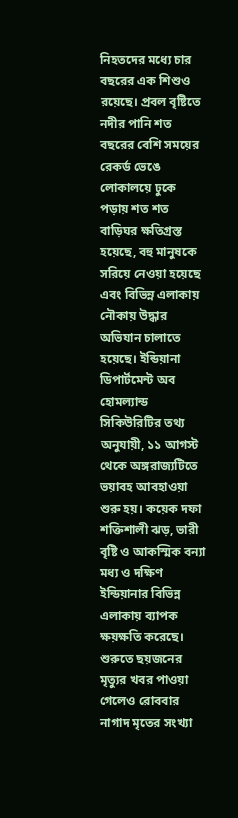নিহতদের মধ্যে চার বছরের এক শিশুও রয়েছে। প্রবল বৃষ্টিতে নদীর পানি শত বছরের বেশি সময়ের রেকর্ড ভেঙে লোকালয়ে ঢুকে পড়ায় শত শত বাড়িঘর ক্ষতিগ্রস্ত হয়েছে, বহু মানুষকে সরিয়ে নেওয়া হয়েছে এবং বিভিন্ন এলাকায় নৌকায় উদ্ধার অভিযান চালাতে হয়েছে। ইন্ডিয়ানা ডিপার্টমেন্ট অব হোমল্যান্ড সিকিউরিটির তথ্য অনুযায়ী, ১১ আগস্ট থেকে অঙ্গরাজ্যটিতে ভয়াবহ আবহাওয়া শুরু হয়। কয়েক দফা শক্তিশালী ঝড়, ভারী বৃষ্টি ও আকস্মিক বন্যা মধ্য ও দক্ষিণ ইন্ডিয়ানার বিভিন্ন এলাকায় ব্যাপক ক্ষয়ক্ষতি করেছে। শুরুতে ছয়জনের মৃত্যুর খবর পাওয়া গেলেও রোববার নাগাদ মৃতের সংখ্যা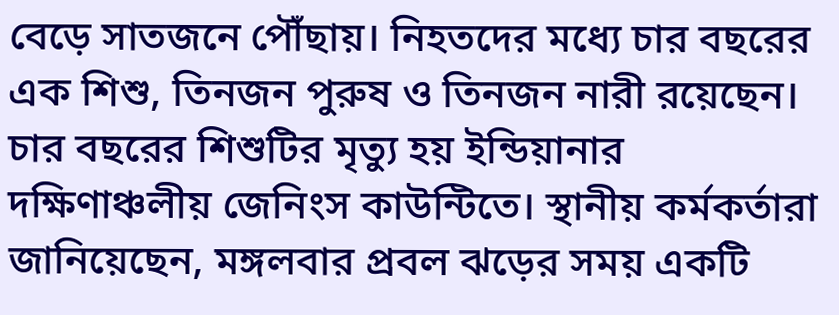বেড়ে সাতজনে পৌঁছায়। নিহতদের মধ্যে চার বছরের এক শিশু, তিনজন পুরুষ ও তিনজন নারী রয়েছেন। চার বছরের শিশুটির মৃত্যু হয় ইন্ডিয়ানার দক্ষিণাঞ্চলীয় জেনিংস কাউন্টিতে। স্থানীয় কর্মকর্তারা জানিয়েছেন, মঙ্গলবার প্রবল ঝড়ের সময় একটি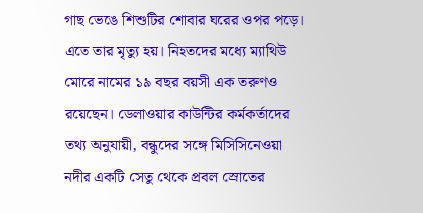গাছ ভেঙে শিশুটির শোবার ঘরের ওপর পড়ে। এতে তার মৃত্যু হয়। নিহতদের মধ্যে ম্যাথিউ মোরে নামের ১৯ বছর বয়সী এক তরুণও রয়েছেন। ডেলাওয়ার কাউন্টির কর্মকর্তাদের তথ্য অনুযায়ী, বন্ধুদের সঙ্গে মিসিসিনেওয়া নদীর একটি সেতু থেকে প্রবল স্রোতের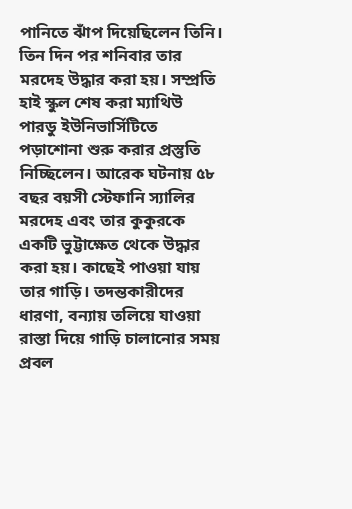পানিতে ঝাঁপ দিয়েছিলেন তিনি। তিন দিন পর শনিবার তার মরদেহ উদ্ধার করা হয়। সম্প্রতি হাই স্কুল শেষ করা ম্যাথিউ পারডু ইউনিভার্সিটিতে পড়াশোনা শুরু করার প্রস্তুতি নিচ্ছিলেন। আরেক ঘটনায় ৫৮ বছর বয়সী স্টেফানি স্যালির মরদেহ এবং তার কুকুরকে একটি ভুট্টাক্ষেত থেকে উদ্ধার করা হয়। কাছেই পাওয়া যায় তার গাড়ি। তদন্তকারীদের ধারণা, বন্যায় তলিয়ে যাওয়া রাস্তা দিয়ে গাড়ি চালানোর সময় প্রবল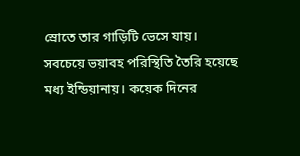স্রোতে তার গাড়িটি ভেসে যায়। সবচেয়ে ভয়াবহ পরিস্থিতি তৈরি হয়েছে মধ্য ইন্ডিয়ানায়। কয়েক দিনের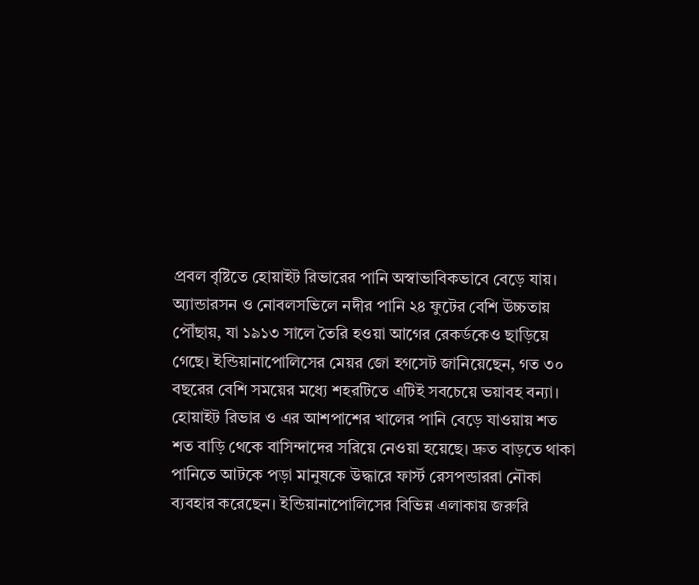প্রবল বৃষ্টিতে হোয়াইট রিভারের পানি অস্বাভাবিকভাবে বেড়ে যায়। অ্যান্ডারসন ও নোবলসভিলে নদীর পানি ২৪ ফুটের বেশি উচ্চতায় পৌঁছায়, যা ১৯১৩ সালে তৈরি হওয়া আগের রেকর্ডকেও ছাড়িয়ে গেছে। ইন্ডিয়ানাপোলিসের মেয়র জো হগসেট জানিয়েছেন, গত ৩০ বছরের বেশি সময়ের মধ্যে শহরটিতে এটিই সবচেয়ে ভয়াবহ বন্যা। হোয়াইট রিভার ও এর আশপাশের খালের পানি বেড়ে যাওয়ায় শত শত বাড়ি থেকে বাসিন্দাদের সরিয়ে নেওয়া হয়েছে। দ্রুত বাড়তে থাকা পানিতে আটকে পড়া মানুষকে উদ্ধারে ফার্স্ট রেসপন্ডাররা নৌকা ব্যবহার করেছেন। ইন্ডিয়ানাপোলিসের বিভিন্ন এলাকায় জরুরি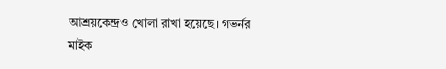আশ্রয়কেন্দ্রও খোলা রাখা হয়েছে। গভর্নর মাইক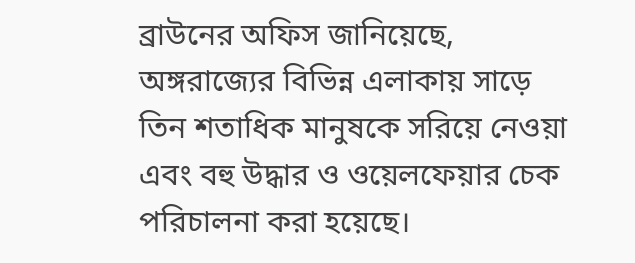ব্রাউনের অফিস জানিয়েছে, অঙ্গরাজ্যের বিভিন্ন এলাকায় সাড়ে তিন শতাধিক মানুষকে সরিয়ে নেওয়া এবং বহু উদ্ধার ও ওয়েলফেয়ার চেক পরিচালনা করা হয়েছে।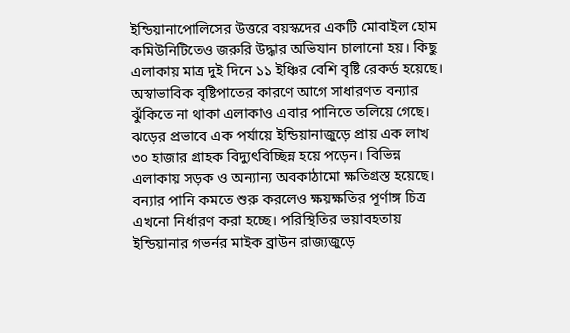ইন্ডিয়ানাপোলিসের উত্তরে বয়স্কদের একটি মোবাইল হোম কমিউনিটিতেও জরুরি উদ্ধার অভিযান চালানো হয়। কিছু এলাকায় মাত্র দুই দিনে ১১ ইঞ্চির বেশি বৃষ্টি রেকর্ড হয়েছে। অস্বাভাবিক বৃষ্টিপাতের কারণে আগে সাধারণত বন্যার ঝুঁকিতে না থাকা এলাকাও এবার পানিতে তলিয়ে গেছে। ঝড়ের প্রভাবে এক পর্যায়ে ইন্ডিয়ানাজুড়ে প্রায় এক লাখ ৩০ হাজার গ্রাহক বিদ্যুৎবিচ্ছিন্ন হয়ে পড়েন। বিভিন্ন এলাকায় সড়ক ও অন্যান্য অবকাঠামো ক্ষতিগ্রস্ত হয়েছে। বন্যার পানি কমতে শুরু করলেও ক্ষয়ক্ষতির পূর্ণাঙ্গ চিত্র এখনো নির্ধারণ করা হচ্ছে। পরিস্থিতির ভয়াবহতায় ইন্ডিয়ানার গভর্নর মাইক ব্রাউন রাজ্যজুড়ে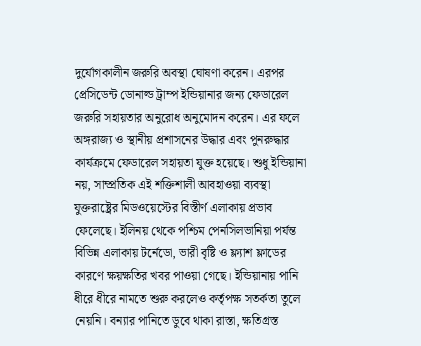দুর্যোগকালীন জরুরি অবস্থা ঘোষণা করেন। এরপর প্রেসিডেন্ট ডোনাল্ড ট্রাম্প ইন্ডিয়ানার জন্য ফেডারেল জরুরি সহায়তার অনুরোধ অনুমোদন করেন। এর ফলে অঙ্গরাজ্য ও স্থানীয় প্রশাসনের উদ্ধার এবং পুনরুদ্ধার কার্যক্রমে ফেডারেল সহায়তা যুক্ত হয়েছে। শুধু ইন্ডিয়ানা নয়, সাম্প্রতিক এই শক্তিশালী আবহাওয়া ব্যবস্থা যুক্তরাষ্ট্রের মিডওয়েস্টের বিস্তীর্ণ এলাকায় প্রভাব ফেলেছে। ইলিনয় থেকে পশ্চিম পেনসিলভানিয়া পর্যন্ত বিভিন্ন এলাকায় টর্নেডো, ভারী বৃষ্টি ও ফ্ল্যাশ ফ্লাডের কারণে ক্ষয়ক্ষতির খবর পাওয়া গেছে। ইন্ডিয়ানায় পানি ধীরে ধীরে নামতে শুরু করলেও কর্তৃপক্ষ সতর্কতা তুলে নেয়নি। বন্যার পানিতে ডুবে থাকা রাস্তা, ক্ষতিগ্রস্ত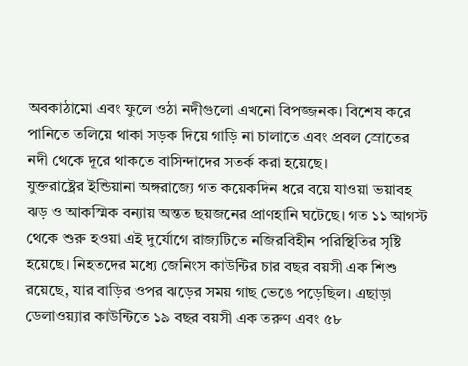অবকাঠামো এবং ফুলে ওঠা নদীগুলো এখনো বিপজ্জনক। বিশেষ করে পানিতে তলিয়ে থাকা সড়ক দিয়ে গাড়ি না চালাতে এবং প্রবল স্রোতের নদী থেকে দূরে থাকতে বাসিন্দাদের সতর্ক করা হয়েছে।
যুক্তরাষ্ট্রের ইন্ডিয়ানা অঙ্গরাজ্যে গত কয়েকদিন ধরে বয়ে যাওয়া ভয়াবহ ঝড় ও আকস্মিক বন্যায় অন্তত ছয়জনের প্রাণহানি ঘটেছে। গত ১১ আগস্ট থেকে শুরু হওয়া এই দুর্যোগে রাজ্যটিতে নজিরবিহীন পরিস্থিতির সৃষ্টি হয়েছে। নিহতদের মধ্যে জেনিংস কাউন্টির চার বছর বয়সী এক শিশু রয়েছে, যার বাড়ির ওপর ঝড়ের সময় গাছ ভেঙে পড়েছিল। এছাড়া ডেলাওয়্যার কাউন্টিতে ১৯ বছর বয়সী এক তরুণ এবং ৫৮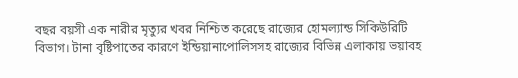বছর বয়সী এক নারীর মৃত্যুর খবর নিশ্চিত করেছে রাজ্যের হোমল্যান্ড সিকিউরিটি বিভাগ। টানা বৃষ্টিপাতের কারণে ইন্ডিয়ানাপোলিসসহ রাজ্যের বিভিন্ন এলাকায় ভয়াবহ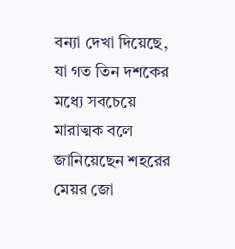বন্যা দেখা দিয়েছে, যা গত তিন দশকের মধ্যে সবচেয়ে মারাত্মক বলে জানিয়েছেন শহরের মেয়র জো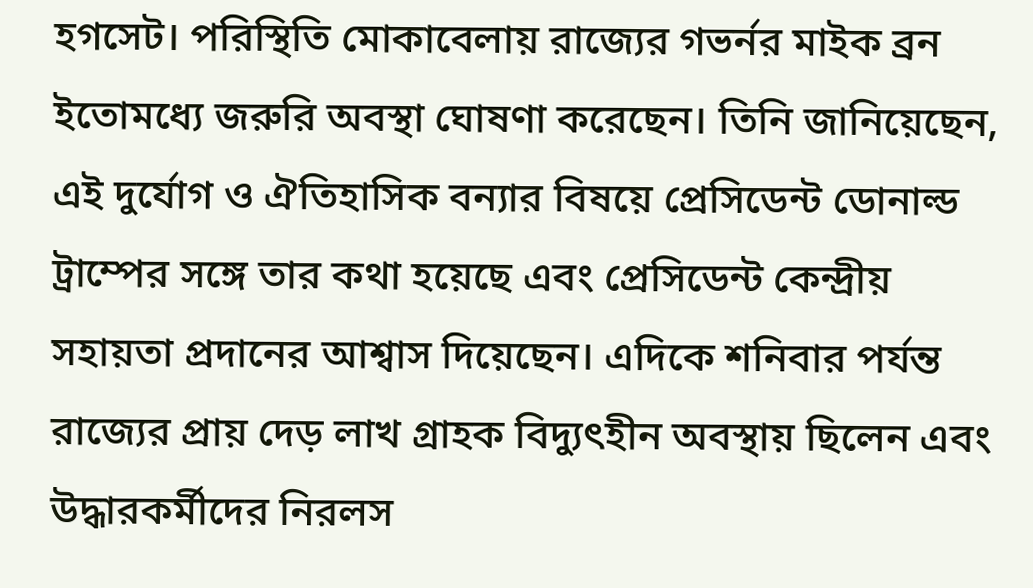হগসেট। পরিস্থিতি মোকাবেলায় রাজ্যের গভর্নর মাইক ব্রন ইতোমধ্যে জরুরি অবস্থা ঘোষণা করেছেন। তিনি জানিয়েছেন, এই দুর্যোগ ও ঐতিহাসিক বন্যার বিষয়ে প্রেসিডেন্ট ডোনাল্ড ট্রাম্পের সঙ্গে তার কথা হয়েছে এবং প্রেসিডেন্ট কেন্দ্রীয় সহায়তা প্রদানের আশ্বাস দিয়েছেন। এদিকে শনিবার পর্যন্ত রাজ্যের প্রায় দেড় লাখ গ্রাহক বিদ্যুৎহীন অবস্থায় ছিলেন এবং উদ্ধারকর্মীদের নিরলস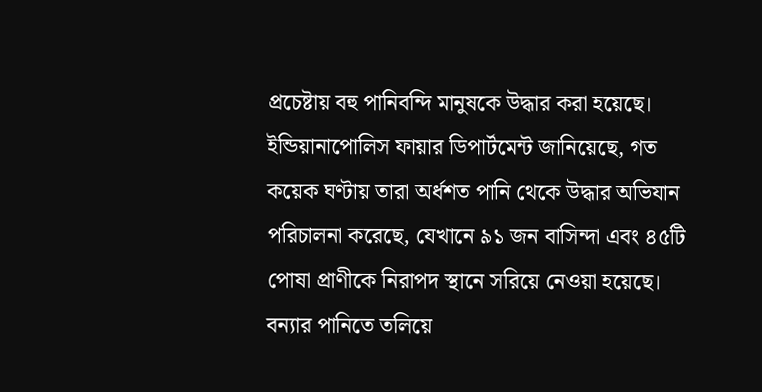প্রচেষ্টায় বহু পানিবন্দি মানুষকে উদ্ধার করা হয়েছে। ইন্ডিয়ানাপোলিস ফায়ার ডিপার্টমেন্ট জানিয়েছে, গত কয়েক ঘণ্টায় তারা অর্ধশত পানি থেকে উদ্ধার অভিযান পরিচালনা করেছে, যেখানে ৯১ জন বাসিন্দা এবং ৪৫টি পোষা প্রাণীকে নিরাপদ স্থানে সরিয়ে নেওয়া হয়েছে। বন্যার পানিতে তলিয়ে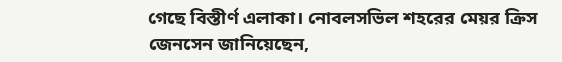গেছে বিস্তীর্ণ এলাকা। নোবলসভিল শহরের মেয়র ক্রিস জেনসেন জানিয়েছেন,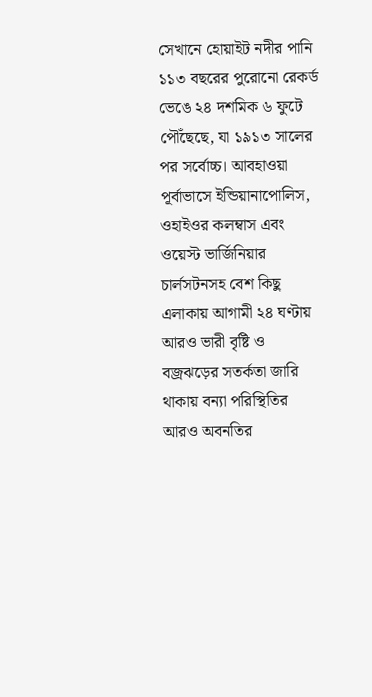সেখানে হোয়াইট নদীর পানি ১১৩ বছরের পুরোনো রেকর্ড ভেঙে ২৪ দশমিক ৬ ফুটে পৌঁছেছে, যা ১৯১৩ সালের পর সর্বোচ্চ। আবহাওয়া পূর্বাভাসে ইন্ডিয়ানাপোলিস, ওহাইওর কলম্বাস এবং ওয়েস্ট ভার্জিনিয়ার চার্লসটনসহ বেশ কিছু এলাকায় আগামী ২৪ ঘণ্টায় আরও ভারী বৃষ্টি ও বজ্রঝড়ের সতর্কতা জারি থাকায় বন্যা পরিস্থিতির আরও অবনতির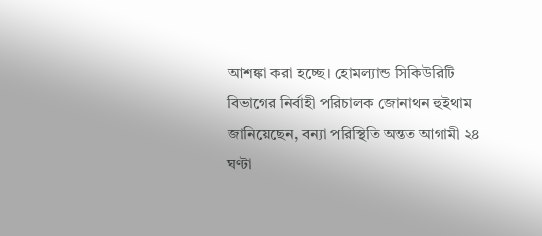আশঙ্কা করা হচ্ছে। হোমল্যান্ড সিকিউরিটি বিভাগের নির্বাহী পরিচালক জোনাথন হুইথাম জানিয়েছেন, বন্যা পরিস্থিতি অন্তত আগামী ২৪ ঘণ্টা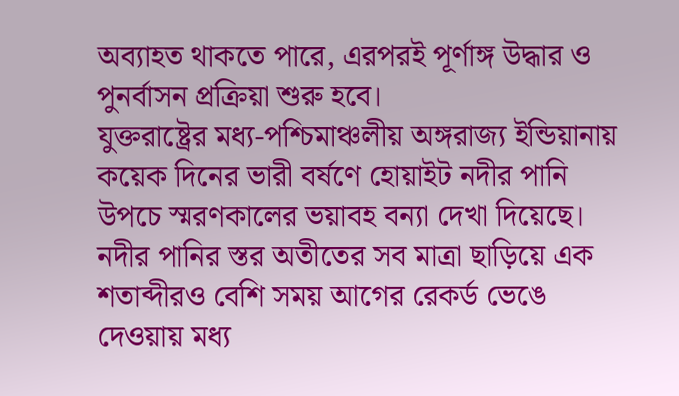অব্যাহত থাকতে পারে, এরপরই পূর্ণাঙ্গ উদ্ধার ও পুনর্বাসন প্রক্রিয়া শুরু হবে।
যুক্তরাষ্ট্রের মধ্য-পশ্চিমাঞ্চলীয় অঙ্গরাজ্য ইন্ডিয়ানায় কয়েক দিনের ভারী বর্ষণে হোয়াইট নদীর পানি উপচে স্মরণকালের ভয়াবহ বন্যা দেখা দিয়েছে। নদীর পানির স্তর অতীতের সব মাত্রা ছাড়িয়ে এক শতাব্দীরও বেশি সময় আগের রেকর্ড ভেঙে দেওয়ায় মধ্য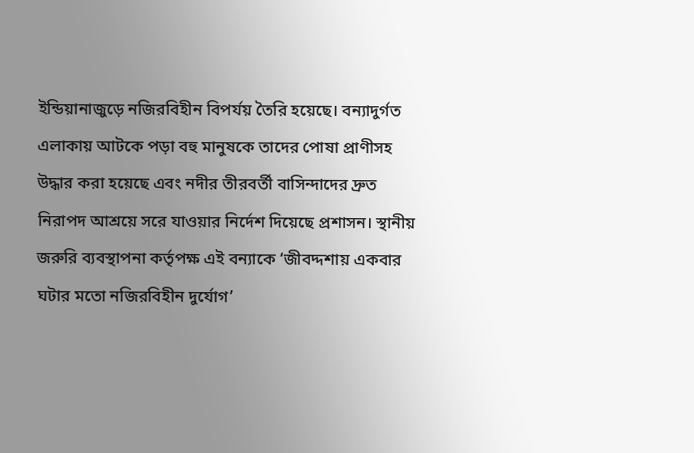ইন্ডিয়ানাজুড়ে নজিরবিহীন বিপর্যয় তৈরি হয়েছে। বন্যাদুর্গত এলাকায় আটকে পড়া বহু মানুষকে তাদের পোষা প্রাণীসহ উদ্ধার করা হয়েছে এবং নদীর তীরবর্তী বাসিন্দাদের দ্রুত নিরাপদ আশ্রয়ে সরে যাওয়ার নির্দেশ দিয়েছে প্রশাসন। স্থানীয় জরুরি ব্যবস্থাপনা কর্তৃপক্ষ এই বন্যাকে ‘জীবদ্দশায় একবার ঘটার মতো নজিরবিহীন দুর্যোগ’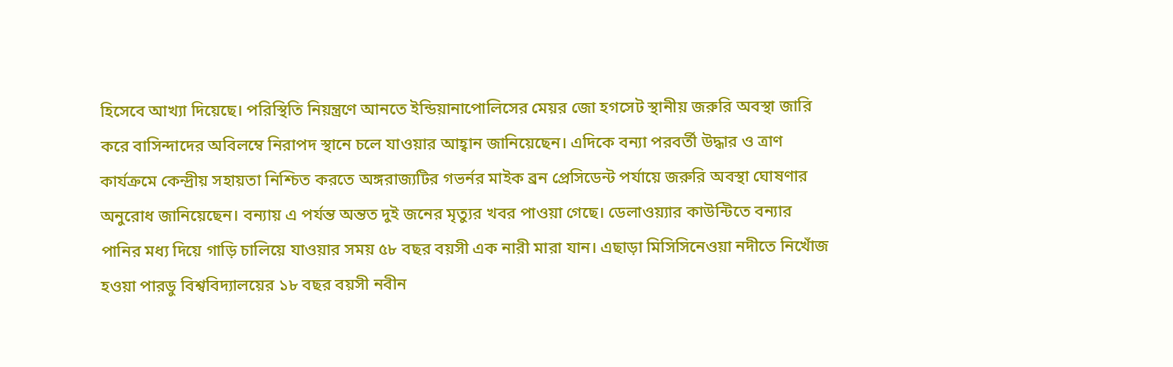হিসেবে আখ্যা দিয়েছে। পরিস্থিতি নিয়ন্ত্রণে আনতে ইন্ডিয়ানাপোলিসের মেয়র জো হগসেট স্থানীয় জরুরি অবস্থা জারি করে বাসিন্দাদের অবিলম্বে নিরাপদ স্থানে চলে যাওয়ার আহ্বান জানিয়েছেন। এদিকে বন্যা পরবর্তী উদ্ধার ও ত্রাণ কার্যক্রমে কেন্দ্রীয় সহায়তা নিশ্চিত করতে অঙ্গরাজ্যটির গভর্নর মাইক ব্রন প্রেসিডেন্ট পর্যায়ে জরুরি অবস্থা ঘোষণার অনুরোধ জানিয়েছেন। বন্যায় এ পর্যন্ত অন্তত দুই জনের মৃত্যুর খবর পাওয়া গেছে। ডেলাওয়্যার কাউন্টিতে বন্যার পানির মধ্য দিয়ে গাড়ি চালিয়ে যাওয়ার সময় ৫৮ বছর বয়সী এক নারী মারা যান। এছাড়া মিসিসিনেওয়া নদীতে নিখোঁজ হওয়া পারডু বিশ্ববিদ্যালয়ের ১৮ বছর বয়সী নবীন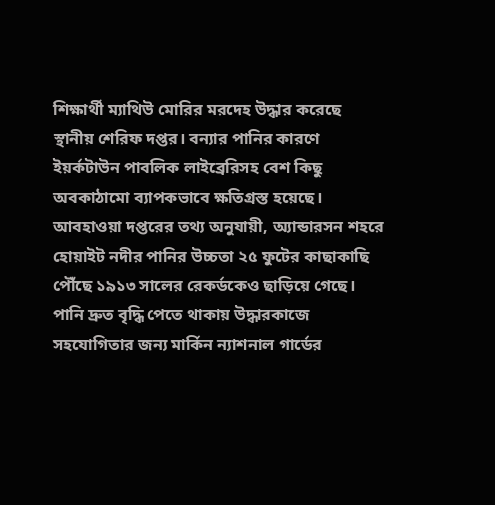শিক্ষার্থী ম্যাথিউ মোরির মরদেহ উদ্ধার করেছে স্থানীয় শেরিফ দপ্তর। বন্যার পানির কারণে ইয়র্কটাউন পাবলিক লাইব্রেরিসহ বেশ কিছু অবকাঠামো ব্যাপকভাবে ক্ষতিগ্রস্ত হয়েছে। আবহাওয়া দপ্তরের তথ্য অনুযায়ী, অ্যান্ডারসন শহরে হোয়াইট নদীর পানির উচ্চতা ২৫ ফুটের কাছাকাছি পৌঁছে ১৯১৩ সালের রেকর্ডকেও ছাড়িয়ে গেছে। পানি দ্রুত বৃদ্ধি পেতে থাকায় উদ্ধারকাজে সহযোগিতার জন্য মার্কিন ন্যাশনাল গার্ডের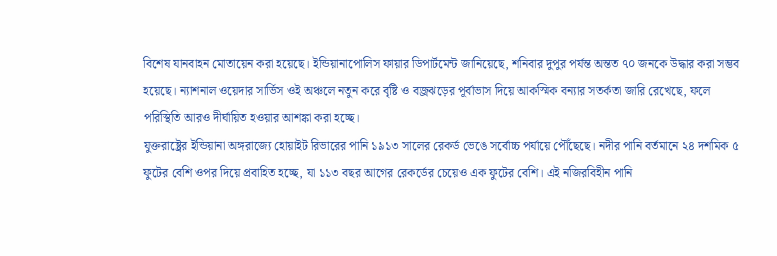বিশেষ যানবাহন মোতায়েন করা হয়েছে। ইন্ডিয়ানাপোলিস ফায়ার ডিপার্টমেন্ট জানিয়েছে, শনিবার দুপুর পর্যন্ত অন্তত ৭০ জনকে উদ্ধার করা সম্ভব হয়েছে। ন্যাশনাল ওয়েদার সার্ভিস ওই অঞ্চলে নতুন করে বৃষ্টি ও বজ্রঝড়ের পূর্বাভাস দিয়ে আকস্মিক বন্যার সতর্কতা জারি রেখেছে, ফলে পরিস্থিতি আরও দীর্ঘায়িত হওয়ার আশঙ্কা করা হচ্ছে।
যুক্তরাষ্ট্রের ইন্ডিয়ানা অঙ্গরাজ্যে হোয়াইট রিভারের পানি ১৯১৩ সালের রেকর্ড ভেঙে সর্বোচ্চ পর্যায়ে পৌঁছেছে। নদীর পানি বর্তমানে ২৪ দশমিক ৫ ফুটের বেশি ওপর দিয়ে প্রবাহিত হচ্ছে, যা ১১৩ বছর আগের রেকর্ডের চেয়েও এক ফুটের বেশি। এই নজিরবিহীন পানি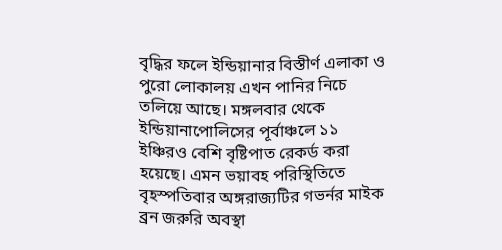বৃদ্ধির ফলে ইন্ডিয়ানার বিস্তীর্ণ এলাকা ও পুরো লোকালয় এখন পানির নিচে তলিয়ে আছে। মঙ্গলবার থেকে ইন্ডিয়ানাপোলিসের পূর্বাঞ্চলে ১১ ইঞ্চিরও বেশি বৃষ্টিপাত রেকর্ড করা হয়েছে। এমন ভয়াবহ পরিস্থিতিতে বৃহস্পতিবার অঙ্গরাজ্যটির গভর্নর মাইক ব্রন জরুরি অবস্থা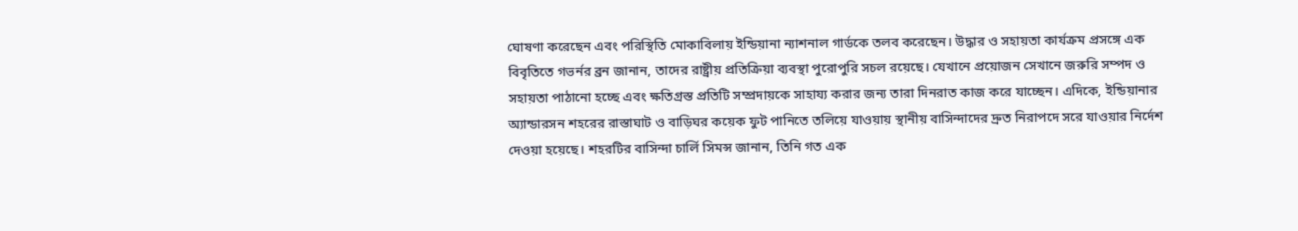ঘোষণা করেছেন এবং পরিস্থিতি মোকাবিলায় ইন্ডিয়ানা ন্যাশনাল গার্ডকে তলব করেছেন। উদ্ধার ও সহায়তা কার্যক্রম প্রসঙ্গে এক বিবৃতিতে গভর্নর ব্রন জানান, তাদের রাষ্ট্রীয় প্রতিক্রিয়া ব্যবস্থা পুরোপুরি সচল রয়েছে। যেখানে প্রয়োজন সেখানে জরুরি সম্পদ ও সহায়তা পাঠানো হচ্ছে এবং ক্ষতিগ্রস্ত প্রতিটি সম্প্রদায়কে সাহায্য করার জন্য তারা দিনরাত কাজ করে যাচ্ছেন। এদিকে, ইন্ডিয়ানার অ্যান্ডারসন শহরের রাস্তাঘাট ও বাড়িঘর কয়েক ফুট পানিতে তলিয়ে যাওয়ায় স্থানীয় বাসিন্দাদের দ্রুত নিরাপদে সরে যাওয়ার নির্দেশ দেওয়া হয়েছে। শহরটির বাসিন্দা চার্লি সিমন্স জানান, তিনি গত এক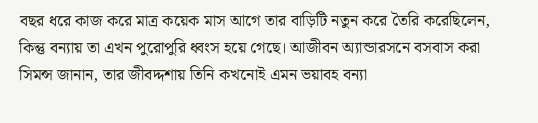বছর ধরে কাজ করে মাত্র কয়েক মাস আগে তার বাড়িটি নতুন করে তৈরি করেছিলেন, কিন্তু বন্যায় তা এখন পুরোপুরি ধ্বংস হয়ে গেছে। আজীবন অ্যান্ডারসনে বসবাস করা সিমন্স জানান, তার জীবদ্দশায় তিনি কখনোই এমন ভয়াবহ বন্যা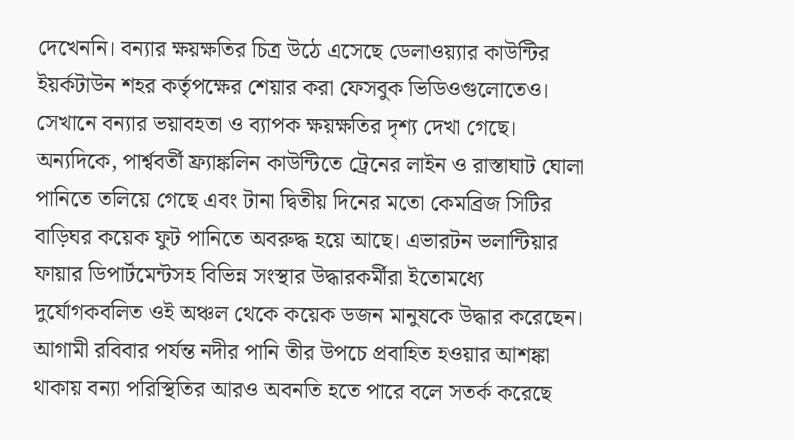দেখেননি। বন্যার ক্ষয়ক্ষতির চিত্র উঠে এসেছে ডেলাওয়্যার কাউন্টির ইয়র্কটাউন শহর কর্তৃপক্ষের শেয়ার করা ফেসবুক ভিডিওগুলোতেও। সেখানে বন্যার ভয়াবহতা ও ব্যাপক ক্ষয়ক্ষতির দৃশ্য দেখা গেছে। অন্যদিকে, পার্শ্ববর্তী ফ্র্যাঙ্কলিন কাউন্টিতে ট্রেনের লাইন ও রাস্তাঘাট ঘোলা পানিতে তলিয়ে গেছে এবং টানা দ্বিতীয় দিনের মতো কেমব্রিজ সিটির বাড়িঘর কয়েক ফুট পানিতে অবরুদ্ধ হয়ে আছে। এভারটন ভলান্টিয়ার ফায়ার ডিপার্টমেন্টসহ বিভিন্ন সংস্থার উদ্ধারকর্মীরা ইতোমধ্যে দুর্যোগকবলিত ওই অঞ্চল থেকে কয়েক ডজন মানুষকে উদ্ধার করেছেন। আগামী রবিবার পর্যন্ত নদীর পানি তীর উপচে প্রবাহিত হওয়ার আশঙ্কা থাকায় বন্যা পরিস্থিতির আরও অবনতি হতে পারে বলে সতর্ক করেছে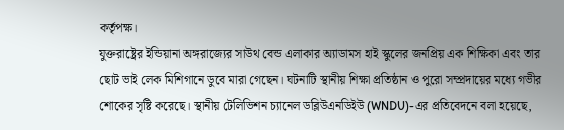কর্তৃপক্ষ।
যুক্তরাষ্ট্রের ইন্ডিয়ানা অঙ্গরাজ্যের সাউথ বেন্ড এলাকার অ্যাডামস হাই স্কুলের জনপ্রিয় এক শিক্ষিকা এবং তার ছোট ভাই লেক মিশিগানে ডুবে মারা গেছেন। ঘটনাটি স্থানীয় শিক্ষা প্রতিষ্ঠান ও পুরো সম্প্রদায়ের মধ্যে গভীর শোকের সৃষ্টি করেছে। স্থানীয় টেলিভিশন চ্যানেল ডব্লিউএনডিইউ (WNDU)-এর প্রতিবেদনে বলা হয়েছে,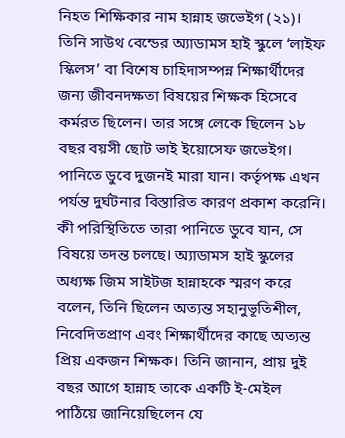নিহত শিক্ষিকার নাম হান্নাহ জভেইগ (২১)। তিনি সাউথ বেন্ডের অ্যাডামস হাই স্কুলে ‘লাইফ স্কিলস’ বা বিশেষ চাহিদাসম্পন্ন শিক্ষার্থীদের জন্য জীবনদক্ষতা বিষয়ের শিক্ষক হিসেবে কর্মরত ছিলেন। তার সঙ্গে লেকে ছিলেন ১৮ বছর বয়সী ছোট ভাই ইয়োসেফ জভেইগ। পানিতে ডুবে দুজনই মারা যান। কর্তৃপক্ষ এখন পর্যন্ত দুর্ঘটনার বিস্তারিত কারণ প্রকাশ করেনি। কী পরিস্থিতিতে তারা পানিতে ডুবে যান, সে বিষয়ে তদন্ত চলছে। অ্যাডামস হাই স্কুলের অধ্যক্ষ জিম সাইটজ হান্নাহকে স্মরণ করে বলেন, তিনি ছিলেন অত্যন্ত সহানুভূতিশীল, নিবেদিতপ্রাণ এবং শিক্ষার্থীদের কাছে অত্যন্ত প্রিয় একজন শিক্ষক। তিনি জানান, প্রায় দুই বছর আগে হান্নাহ তাকে একটি ই-মেইল পাঠিয়ে জানিয়েছিলেন যে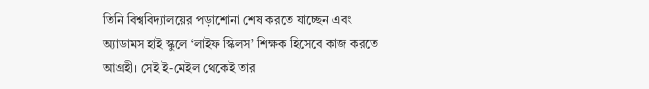তিনি বিশ্ববিদ্যালয়ের পড়াশোনা শেষ করতে যাচ্ছেন এবং অ্যাডামস হাই স্কুলে ‘লাইফ স্কিলস’ শিক্ষক হিসেবে কাজ করতে আগ্রহী। সেই ই-মেইল থেকেই তার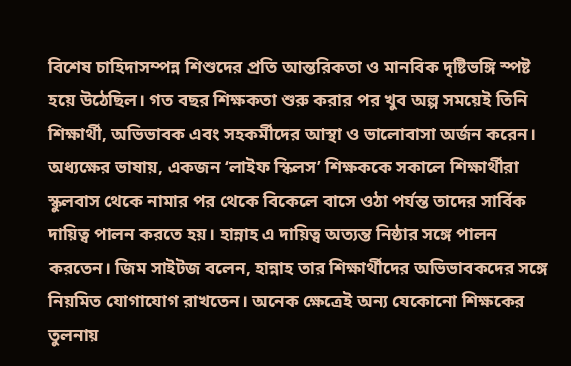বিশেষ চাহিদাসম্পন্ন শিশুদের প্রতি আন্তরিকতা ও মানবিক দৃষ্টিভঙ্গি স্পষ্ট হয়ে উঠেছিল। গত বছর শিক্ষকতা শুরু করার পর খুব অল্প সময়েই তিনি শিক্ষার্থী, অভিভাবক এবং সহকর্মীদের আস্থা ও ভালোবাসা অর্জন করেন। অধ্যক্ষের ভাষায়, একজন ‘লাইফ স্কিলস’ শিক্ষককে সকালে শিক্ষার্থীরা স্কুলবাস থেকে নামার পর থেকে বিকেলে বাসে ওঠা পর্যন্ত তাদের সার্বিক দায়িত্ব পালন করতে হয়। হান্নাহ এ দায়িত্ব অত্যন্ত নিষ্ঠার সঙ্গে পালন করতেন। জিম সাইটজ বলেন, হান্নাহ তার শিক্ষার্থীদের অভিভাবকদের সঙ্গে নিয়মিত যোগাযোগ রাখতেন। অনেক ক্ষেত্রেই অন্য যেকোনো শিক্ষকের তুলনায়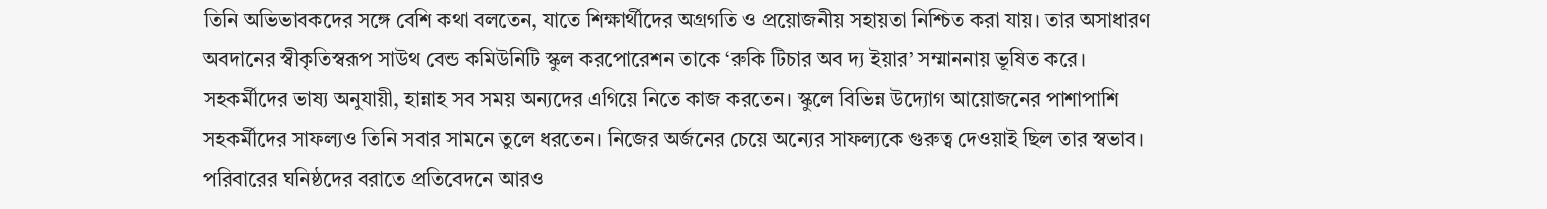তিনি অভিভাবকদের সঙ্গে বেশি কথা বলতেন, যাতে শিক্ষার্থীদের অগ্রগতি ও প্রয়োজনীয় সহায়তা নিশ্চিত করা যায়। তার অসাধারণ অবদানের স্বীকৃতিস্বরূপ সাউথ বেন্ড কমিউনিটি স্কুল করপোরেশন তাকে ‘রুকি টিচার অব দ্য ইয়ার’ সম্মাননায় ভূষিত করে। সহকর্মীদের ভাষ্য অনুযায়ী, হান্নাহ সব সময় অন্যদের এগিয়ে নিতে কাজ করতেন। স্কুলে বিভিন্ন উদ্যোগ আয়োজনের পাশাপাশি সহকর্মীদের সাফল্যও তিনি সবার সামনে তুলে ধরতেন। নিজের অর্জনের চেয়ে অন্যের সাফল্যকে গুরুত্ব দেওয়াই ছিল তার স্বভাব। পরিবারের ঘনিষ্ঠদের বরাতে প্রতিবেদনে আরও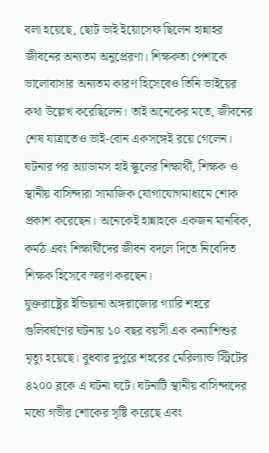বলা হয়েছে, ছোট ভাই ইয়োসেফ ছিলেন হান্নাহর জীবনের অন্যতম অনুপ্রেরণা। শিক্ষকতা পেশাকে ভালোবাসার অন্যতম কারণ হিসেবেও তিনি ভাইয়ের কথা উল্লেখ করেছিলেন। তাই অনেকের মতে, জীবনের শেষ যাত্রাতেও ভাই-বোন একসঙ্গেই রয়ে গেলেন। ঘটনার পর অ্যাডামস হাই স্কুলের শিক্ষার্থী, শিক্ষক ও স্থানীয় বাসিন্দারা সামাজিক যোগাযোগমাধ্যমে শোক প্রকাশ করেছেন। অনেকেই হান্নাহকে একজন মানবিক, কর্মঠ এবং শিক্ষার্থীদের জীবন বদলে দিতে নিবেদিত শিক্ষক হিসেবে স্মরণ করছেন।
যুক্তরাষ্ট্রের ইন্ডিয়ানা অঙ্গরাজ্যের গ্যারি শহরে গুলিবর্ষণের ঘটনায় ১০ বছর বয়সী এক কন্যাশিশুর মৃত্যু হয়েছে। বুধবার দুপুরে শহরের মেরিল্যান্ড স্ট্রিটের ৪২০০ ব্লকে এ ঘটনা ঘটে। ঘটনাটি স্থানীয় বাসিন্দাদের মধ্যে গভীর শোকের সৃষ্টি করেছে এবং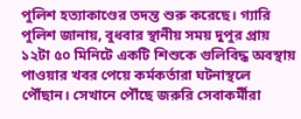পুলিশ হত্যাকাণ্ডের তদন্ত শুরু করেছে। গ্যারি পুলিশ জানায়, বুধবার স্থানীয় সময় দুপুর প্রায় ১২টা ৫০ মিনিটে একটি শিশুকে গুলিবিদ্ধ অবস্থায় পাওয়ার খবর পেয়ে কর্মকর্তারা ঘটনাস্থলে পৌঁছান। সেখানে পৌঁছে জরুরি সেবাকর্মীরা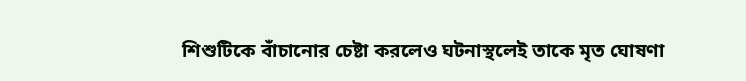শিশুটিকে বাঁচানোর চেষ্টা করলেও ঘটনাস্থলেই তাকে মৃত ঘোষণা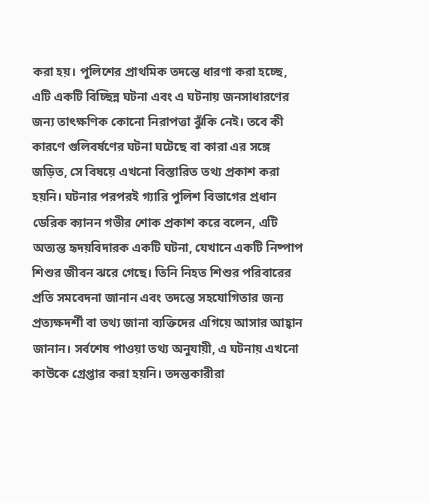করা হয়। পুলিশের প্রাথমিক তদন্তে ধারণা করা হচ্ছে, এটি একটি বিচ্ছিন্ন ঘটনা এবং এ ঘটনায় জনসাধারণের জন্য তাৎক্ষণিক কোনো নিরাপত্তা ঝুঁকি নেই। তবে কী কারণে গুলিবর্ষণের ঘটনা ঘটেছে বা কারা এর সঙ্গে জড়িত, সে বিষয়ে এখনো বিস্তারিত তথ্য প্রকাশ করা হয়নি। ঘটনার পরপরই গ্যারি পুলিশ বিভাগের প্রধান ডেরিক ক্যানন গভীর শোক প্রকাশ করে বলেন, এটি অত্যন্ত হৃদয়বিদারক একটি ঘটনা, যেখানে একটি নিষ্পাপ শিশুর জীবন ঝরে গেছে। তিনি নিহত শিশুর পরিবারের প্রতি সমবেদনা জানান এবং তদন্তে সহযোগিতার জন্য প্রত্যক্ষদর্শী বা তথ্য জানা ব্যক্তিদের এগিয়ে আসার আহ্বান জানান। সর্বশেষ পাওয়া তথ্য অনুযায়ী, এ ঘটনায় এখনো কাউকে গ্রেপ্তার করা হয়নি। তদন্তকারীরা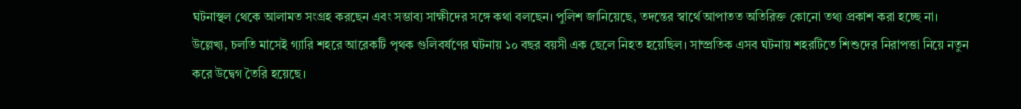ঘটনাস্থল থেকে আলামত সংগ্রহ করছেন এবং সম্ভাব্য সাক্ষীদের সঙ্গে কথা বলছেন। পুলিশ জানিয়েছে, তদন্তের স্বার্থে আপাতত অতিরিক্ত কোনো তথ্য প্রকাশ করা হচ্ছে না। উল্লেখ্য, চলতি মাসেই গ্যারি শহরে আরেকটি পৃথক গুলিবর্ষণের ঘটনায় ১০ বছর বয়সী এক ছেলে নিহত হয়েছিল। সাম্প্রতিক এসব ঘটনায় শহরটিতে শিশুদের নিরাপত্তা নিয়ে নতুন করে উদ্বেগ তৈরি হয়েছে।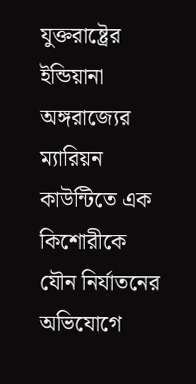যুক্তরাষ্ট্রের ইন্ডিয়ানা অঙ্গরাজ্যের ম্যারিয়ন কাউন্টিতে এক কিশোরীকে যৌন নির্যাতনের অভিযোগে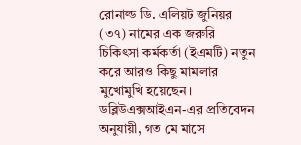রোনাল্ড ডি. এলিয়ট জুনিয়র (৩৭) নামের এক জরুরি চিকিৎসা কর্মকর্তা (ইএমটি) নতুন করে আরও কিছু মামলার মুখোমুখি হয়েছেন। ডব্লিউএক্সআইএন-এর প্রতিবেদন অনুযায়ী, গত মে মাসে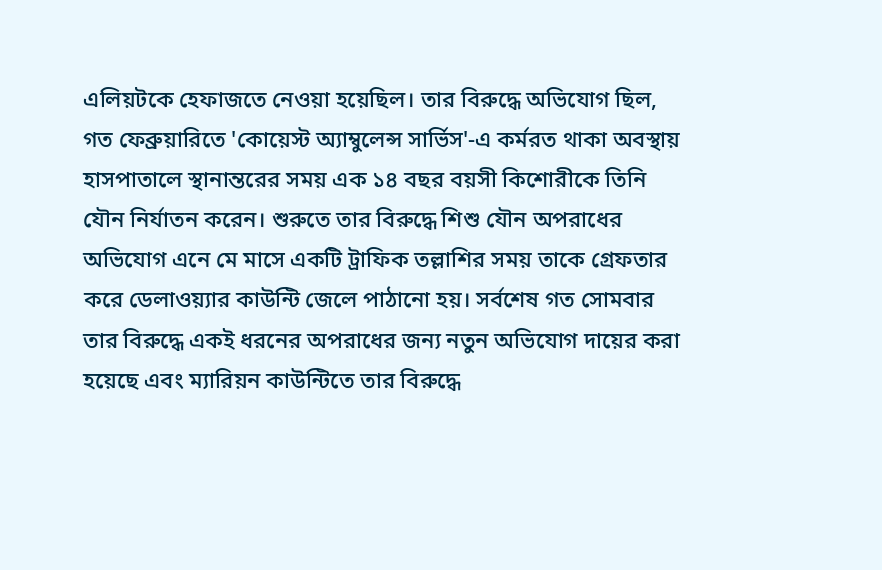এলিয়টকে হেফাজতে নেওয়া হয়েছিল। তার বিরুদ্ধে অভিযোগ ছিল, গত ফেব্রুয়ারিতে 'কোয়েস্ট অ্যাম্বুলেন্স সার্ভিস'-এ কর্মরত থাকা অবস্থায় হাসপাতালে স্থানান্তরের সময় এক ১৪ বছর বয়সী কিশোরীকে তিনি যৌন নির্যাতন করেন। শুরুতে তার বিরুদ্ধে শিশু যৌন অপরাধের অভিযোগ এনে মে মাসে একটি ট্রাফিক তল্লাশির সময় তাকে গ্রেফতার করে ডেলাওয়্যার কাউন্টি জেলে পাঠানো হয়। সর্বশেষ গত সোমবার তার বিরুদ্ধে একই ধরনের অপরাধের জন্য নতুন অভিযোগ দায়ের করা হয়েছে এবং ম্যারিয়ন কাউন্টিতে তার বিরুদ্ধে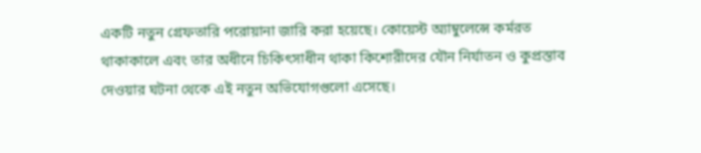একটি নতুন গ্রেফতারি পরোয়ানা জারি করা হয়েছে। কোয়েস্ট অ্যাম্বুলেন্সে কর্মরত থাকাকালে এবং তার অধীনে চিকিৎসাধীন থাকা কিশোরীদের যৌন নির্যাতন ও কুপ্রস্তাব দেওয়ার ঘটনা থেকে এই নতুন অভিযোগগুলো এসেছে।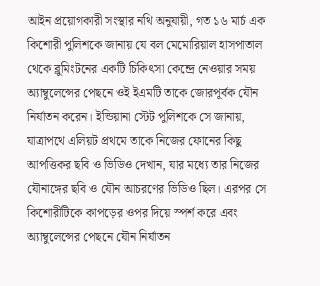আইন প্রয়োগকারী সংস্থার নথি অনুযায়ী, গত ১৬ মার্চ এক কিশোরী পুলিশকে জানায় যে বল মেমোরিয়াল হাসপাতাল থেকে ব্লুমিংটনের একটি চিকিৎসা কেন্দ্রে নেওয়ার সময় অ্যাম্বুলেন্সের পেছনে ওই ইএমটি তাকে জোরপূর্বক যৌন নির্যাতন করেন। ইন্ডিয়ানা স্টেট পুলিশকে সে জানায়, যাত্রাপথে এলিয়ট প্রথমে তাকে নিজের ফোনের কিছু আপত্তিকর ছবি ও ভিডিও দেখান, যার মধ্যে তার নিজের যৌনাঙ্গের ছবি ও যৌন আচরণের ভিডিও ছিল। এরপর সে কিশোরীটিকে কাপড়ের ওপর দিয়ে স্পর্শ করে এবং অ্যাম্বুলেন্সের পেছনে যৌন নির্যাতন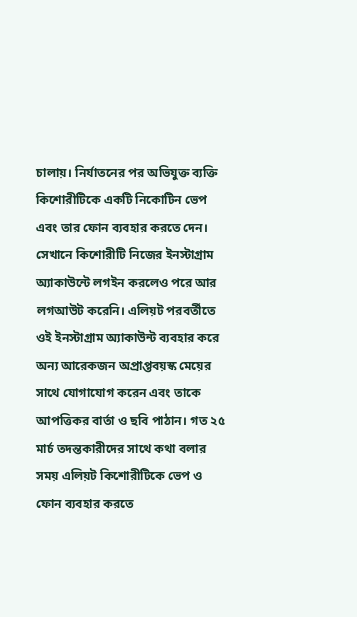চালায়। নির্যাতনের পর অভিযুক্ত ব্যক্তি কিশোরীটিকে একটি নিকোটিন ভেপ এবং তার ফোন ব্যবহার করতে দেন। সেখানে কিশোরীটি নিজের ইনস্টাগ্রাম অ্যাকাউন্টে লগইন করলেও পরে আর লগআউট করেনি। এলিয়ট পরবর্তীতে ওই ইনস্টাগ্রাম অ্যাকাউন্ট ব্যবহার করে অন্য আরেকজন অপ্রাপ্তবয়স্ক মেয়ের সাথে যোগাযোগ করেন এবং তাকে আপত্তিকর বার্তা ও ছবি পাঠান। গত ২৫ মার্চ তদন্তকারীদের সাথে কথা বলার সময় এলিয়ট কিশোরীটিকে ভেপ ও ফোন ব্যবহার করতে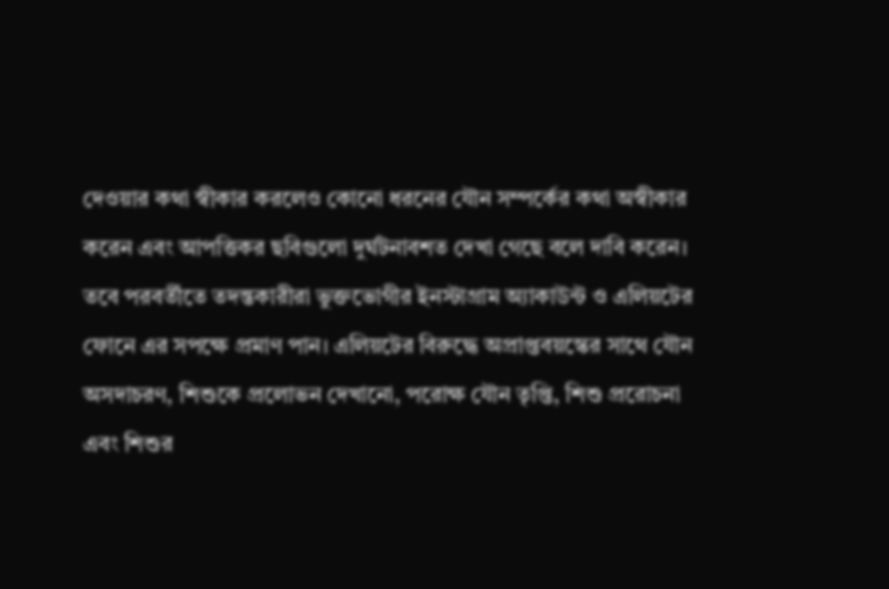দেওয়ার কথা স্বীকার করলেও কোনো ধরনের যৌন সম্পর্কের কথা অস্বীকার করেন এবং আপত্তিকর ছবিগুলো দুর্ঘটনাবশত দেখা গেছে বলে দাবি করেন। তবে পরবর্তীতে তদন্তকারীরা ভুক্তভোগীর ইনস্টাগ্রাম অ্যাকাউন্ট ও এলিয়টের ফোনে এর সপক্ষে প্রমাণ পান। এলিয়টের বিরুদ্ধে অপ্রাপ্তবয়স্কের সাথে যৌন অসদাচরণ, শিশুকে প্রলোভন দেখানো, পরোক্ষ যৌন তৃপ্তি, শিশু প্ররোচনা এবং শিশুর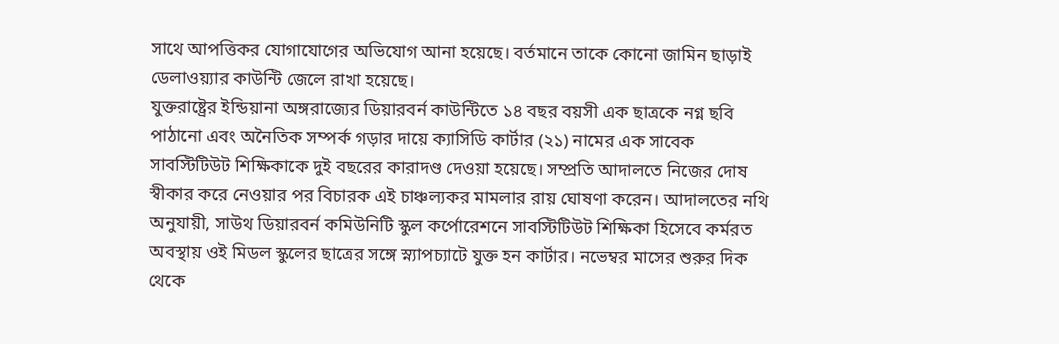সাথে আপত্তিকর যোগাযোগের অভিযোগ আনা হয়েছে। বর্তমানে তাকে কোনো জামিন ছাড়াই ডেলাওয়্যার কাউন্টি জেলে রাখা হয়েছে।
যুক্তরাষ্ট্রের ইন্ডিয়ানা অঙ্গরাজ্যের ডিয়ারবর্ন কাউন্টিতে ১৪ বছর বয়সী এক ছাত্রকে নগ্ন ছবি পাঠানো এবং অনৈতিক সম্পর্ক গড়ার দায়ে ক্যাসিডি কার্টার (২১) নামের এক সাবেক সাবস্টিটিউট শিক্ষিকাকে দুই বছরের কারাদণ্ড দেওয়া হয়েছে। সম্প্রতি আদালতে নিজের দোষ স্বীকার করে নেওয়ার পর বিচারক এই চাঞ্চল্যকর মামলার রায় ঘোষণা করেন। আদালতের নথি অনুযায়ী, সাউথ ডিয়ারবর্ন কমিউনিটি স্কুল কর্পোরেশনে সাবস্টিটিউট শিক্ষিকা হিসেবে কর্মরত অবস্থায় ওই মিডল স্কুলের ছাত্রের সঙ্গে স্ন্যাপচ্যাটে যুক্ত হন কার্টার। নভেম্বর মাসের শুরুর দিক থেকে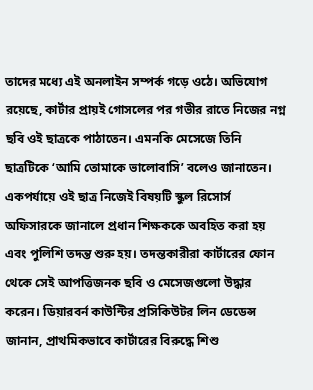তাদের মধ্যে এই অনলাইন সম্পর্ক গড়ে ওঠে। অভিযোগ রয়েছে, কার্টার প্রায়ই গোসলের পর গভীর রাতে নিজের নগ্ন ছবি ওই ছাত্রকে পাঠাতেন। এমনকি মেসেজে তিনি ছাত্রটিকে ‘আমি তোমাকে ভালোবাসি’ বলেও জানাতেন। একপর্যায়ে ওই ছাত্র নিজেই বিষয়টি স্কুল রিসোর্স অফিসারকে জানালে প্রধান শিক্ষককে অবহিত করা হয় এবং পুলিশি তদন্ত শুরু হয়। তদন্তকারীরা কার্টারের ফোন থেকে সেই আপত্তিজনক ছবি ও মেসেজগুলো উদ্ধার করেন। ডিয়ারবর্ন কাউন্টির প্রসিকিউটর লিন ডেডেন্স জানান, প্রাথমিকভাবে কার্টারের বিরুদ্ধে শিশু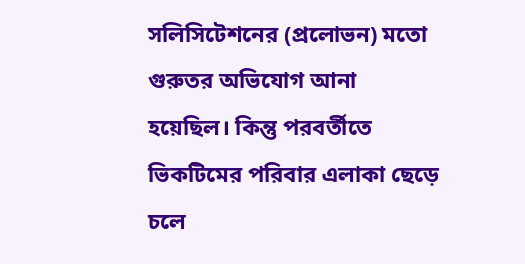সলিসিটেশনের (প্রলোভন) মতো গুরুতর অভিযোগ আনা হয়েছিল। কিন্তু পরবর্তীতে ভিকটিমের পরিবার এলাকা ছেড়ে চলে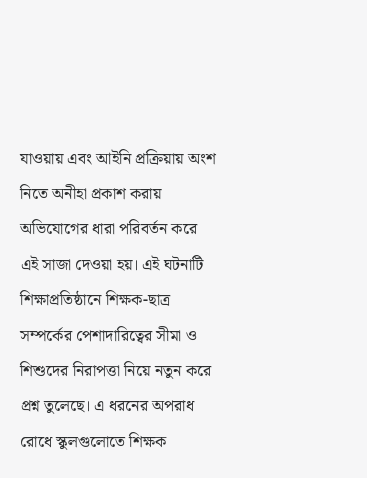যাওয়ায় এবং আইনি প্রক্রিয়ায় অংশ নিতে অনীহা প্রকাশ করায় অভিযোগের ধারা পরিবর্তন করে এই সাজা দেওয়া হয়। এই ঘটনাটি শিক্ষাপ্রতিষ্ঠানে শিক্ষক-ছাত্র সম্পর্কের পেশাদারিত্বের সীমা ও শিশুদের নিরাপত্তা নিয়ে নতুন করে প্রশ্ন তুলেছে। এ ধরনের অপরাধ রোধে স্কুলগুলোতে শিক্ষক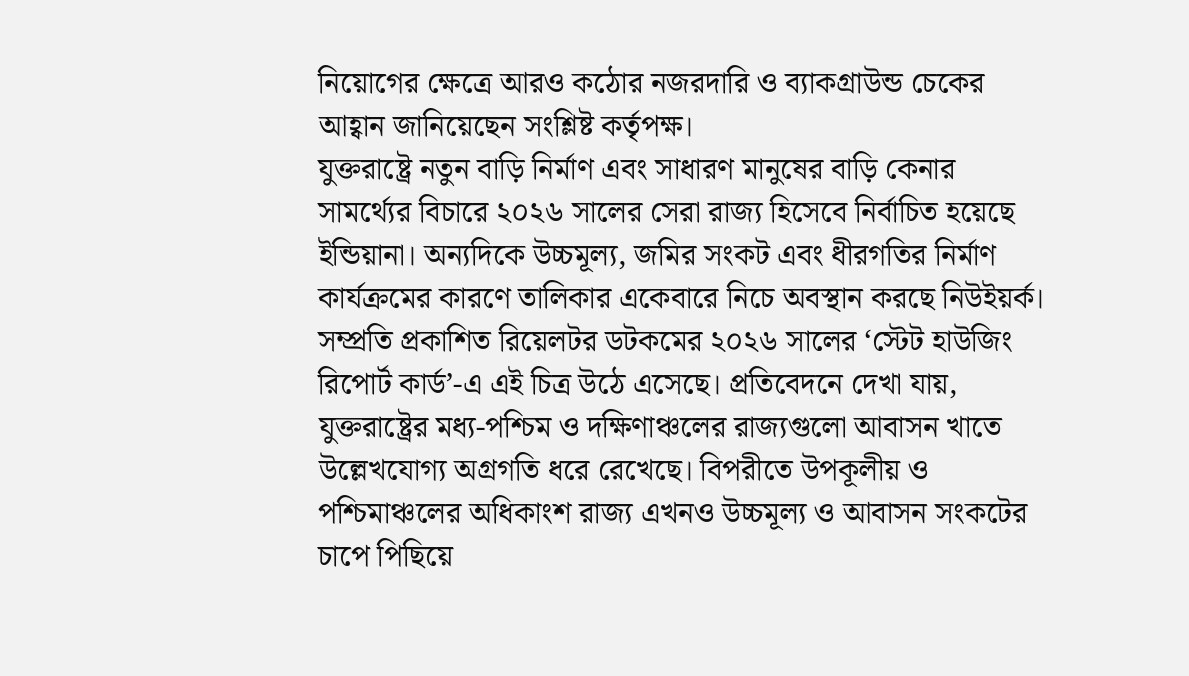নিয়োগের ক্ষেত্রে আরও কঠোর নজরদারি ও ব্যাকগ্রাউন্ড চেকের আহ্বান জানিয়েছেন সংশ্লিষ্ট কর্তৃপক্ষ।
যুক্তরাষ্ট্রে নতুন বাড়ি নির্মাণ এবং সাধারণ মানুষের বাড়ি কেনার সামর্থ্যের বিচারে ২০২৬ সালের সেরা রাজ্য হিসেবে নির্বাচিত হয়েছে ইন্ডিয়ানা। অন্যদিকে উচ্চমূল্য, জমির সংকট এবং ধীরগতির নির্মাণ কার্যক্রমের কারণে তালিকার একেবারে নিচে অবস্থান করছে নিউইয়র্ক। সম্প্রতি প্রকাশিত রিয়েলটর ডটকমের ২০২৬ সালের ‘স্টেট হাউজিং রিপোর্ট কার্ড’-এ এই চিত্র উঠে এসেছে। প্রতিবেদনে দেখা যায়, যুক্তরাষ্ট্রের মধ্য-পশ্চিম ও দক্ষিণাঞ্চলের রাজ্যগুলো আবাসন খাতে উল্লেখযোগ্য অগ্রগতি ধরে রেখেছে। বিপরীতে উপকূলীয় ও পশ্চিমাঞ্চলের অধিকাংশ রাজ্য এখনও উচ্চমূল্য ও আবাসন সংকটের চাপে পিছিয়ে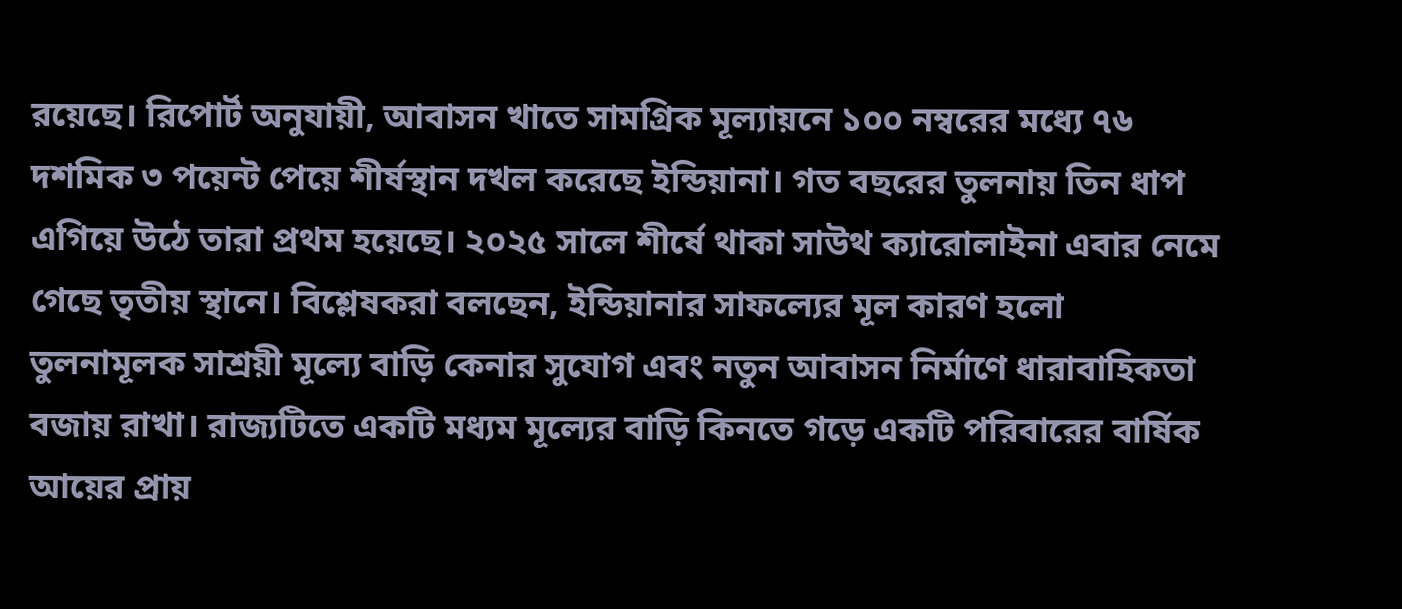রয়েছে। রিপোর্ট অনুযায়ী, আবাসন খাতে সামগ্রিক মূল্যায়নে ১০০ নম্বরের মধ্যে ৭৬ দশমিক ৩ পয়েন্ট পেয়ে শীর্ষস্থান দখল করেছে ইন্ডিয়ানা। গত বছরের তুলনায় তিন ধাপ এগিয়ে উঠে তারা প্রথম হয়েছে। ২০২৫ সালে শীর্ষে থাকা সাউথ ক্যারোলাইনা এবার নেমে গেছে তৃতীয় স্থানে। বিশ্লেষকরা বলছেন, ইন্ডিয়ানার সাফল্যের মূল কারণ হলো তুলনামূলক সাশ্রয়ী মূল্যে বাড়ি কেনার সুযোগ এবং নতুন আবাসন নির্মাণে ধারাবাহিকতা বজায় রাখা। রাজ্যটিতে একটি মধ্যম মূল্যের বাড়ি কিনতে গড়ে একটি পরিবারের বার্ষিক আয়ের প্রায়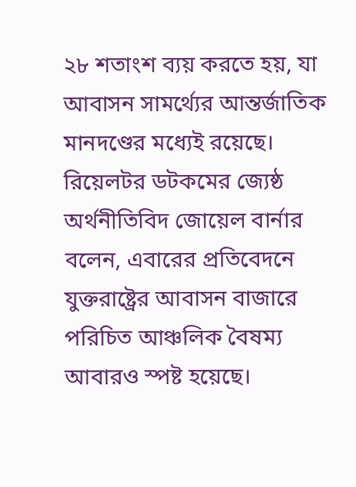২৮ শতাংশ ব্যয় করতে হয়, যা আবাসন সামর্থ্যের আন্তর্জাতিক মানদণ্ডের মধ্যেই রয়েছে। রিয়েলটর ডটকমের জ্যেষ্ঠ অর্থনীতিবিদ জোয়েল বার্নার বলেন, এবারের প্রতিবেদনে যুক্তরাষ্ট্রের আবাসন বাজারে পরিচিত আঞ্চলিক বৈষম্য আবারও স্পষ্ট হয়েছে।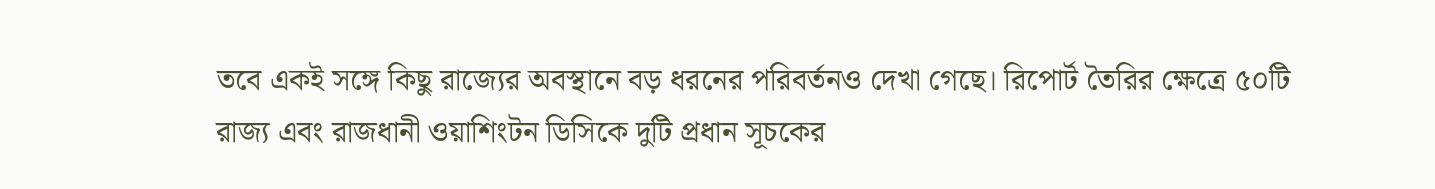তবে একই সঙ্গে কিছু রাজ্যের অবস্থানে বড় ধরনের পরিবর্তনও দেখা গেছে। রিপোর্ট তৈরির ক্ষেত্রে ৫০টি রাজ্য এবং রাজধানী ওয়াশিংটন ডিসিকে দুটি প্রধান সূচকের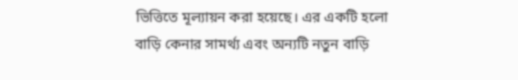ভিত্তিতে মূল্যায়ন করা হয়েছে। এর একটি হলো বাড়ি কেনার সামর্থ্য এবং অন্যটি নতুন বাড়ি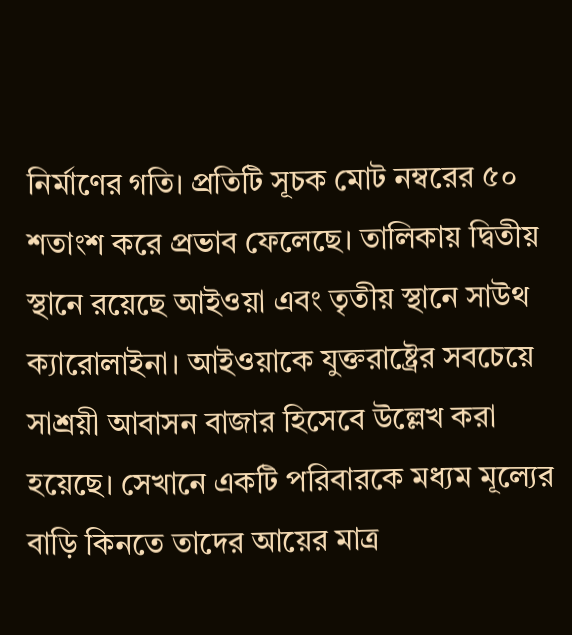নির্মাণের গতি। প্রতিটি সূচক মোট নম্বরের ৫০ শতাংশ করে প্রভাব ফেলেছে। তালিকায় দ্বিতীয় স্থানে রয়েছে আইওয়া এবং তৃতীয় স্থানে সাউথ ক্যারোলাইনা। আইওয়াকে যুক্তরাষ্ট্রের সবচেয়ে সাশ্রয়ী আবাসন বাজার হিসেবে উল্লেখ করা হয়েছে। সেখানে একটি পরিবারকে মধ্যম মূল্যের বাড়ি কিনতে তাদের আয়ের মাত্র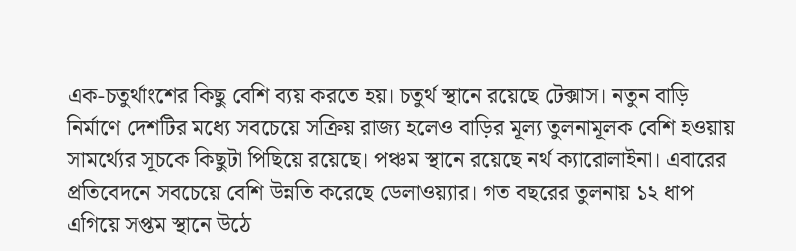এক-চতুর্থাংশের কিছু বেশি ব্যয় করতে হয়। চতুর্থ স্থানে রয়েছে টেক্সাস। নতুন বাড়ি নির্মাণে দেশটির মধ্যে সবচেয়ে সক্রিয় রাজ্য হলেও বাড়ির মূল্য তুলনামূলক বেশি হওয়ায় সামর্থ্যের সূচকে কিছুটা পিছিয়ে রয়েছে। পঞ্চম স্থানে রয়েছে নর্থ ক্যারোলাইনা। এবারের প্রতিবেদনে সবচেয়ে বেশি উন্নতি করেছে ডেলাওয়্যার। গত বছরের তুলনায় ১২ ধাপ এগিয়ে সপ্তম স্থানে উঠে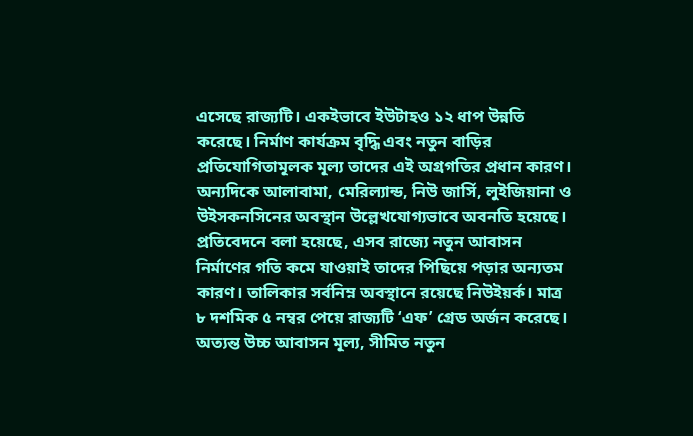এসেছে রাজ্যটি। একইভাবে ইউটাহও ১২ ধাপ উন্নতি করেছে। নির্মাণ কার্যক্রম বৃদ্ধি এবং নতুন বাড়ির প্রতিযোগিতামূলক মূল্য তাদের এই অগ্রগতির প্রধান কারণ। অন্যদিকে আলাবামা, মেরিল্যান্ড, নিউ জার্সি, লুইজিয়ানা ও উইসকনসিনের অবস্থান উল্লেখযোগ্যভাবে অবনতি হয়েছে। প্রতিবেদনে বলা হয়েছে, এসব রাজ্যে নতুন আবাসন নির্মাণের গতি কমে যাওয়াই তাদের পিছিয়ে পড়ার অন্যতম কারণ। তালিকার সর্বনিম্ন অবস্থানে রয়েছে নিউইয়র্ক। মাত্র ৮ দশমিক ৫ নম্বর পেয়ে রাজ্যটি ‘এফ’ গ্রেড অর্জন করেছে। অত্যন্ত উচ্চ আবাসন মূল্য, সীমিত নতুন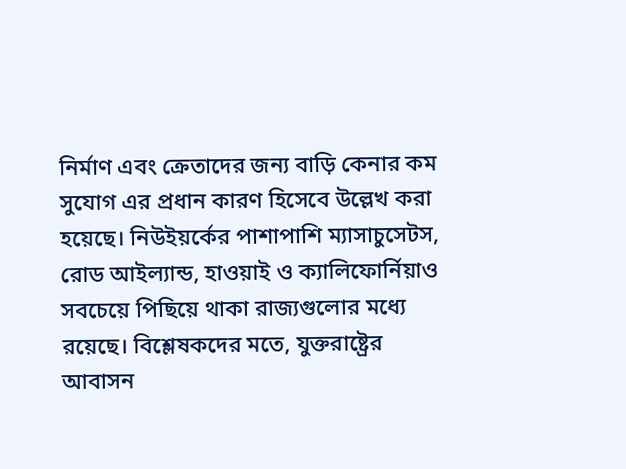নির্মাণ এবং ক্রেতাদের জন্য বাড়ি কেনার কম সুযোগ এর প্রধান কারণ হিসেবে উল্লেখ করা হয়েছে। নিউইয়র্কের পাশাপাশি ম্যাসাচুসেটস, রোড আইল্যান্ড, হাওয়াই ও ক্যালিফোর্নিয়াও সবচেয়ে পিছিয়ে থাকা রাজ্যগুলোর মধ্যে রয়েছে। বিশ্লেষকদের মতে, যুক্তরাষ্ট্রের আবাসন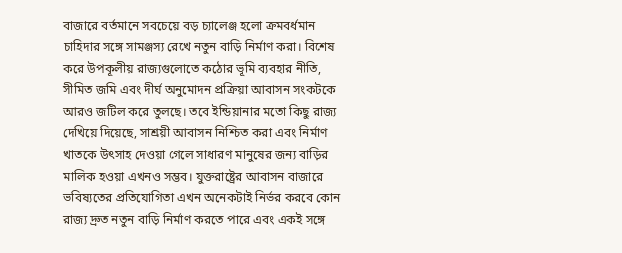বাজারে বর্তমানে সবচেয়ে বড় চ্যালেঞ্জ হলো ক্রমবর্ধমান চাহিদার সঙ্গে সামঞ্জস্য রেখে নতুন বাড়ি নির্মাণ করা। বিশেষ করে উপকূলীয় রাজ্যগুলোতে কঠোর ভূমি ব্যবহার নীতি, সীমিত জমি এবং দীর্ঘ অনুমোদন প্রক্রিয়া আবাসন সংকটকে আরও জটিল করে তুলছে। তবে ইন্ডিয়ানার মতো কিছু রাজ্য দেখিয়ে দিয়েছে, সাশ্রয়ী আবাসন নিশ্চিত করা এবং নির্মাণ খাতকে উৎসাহ দেওয়া গেলে সাধারণ মানুষের জন্য বাড়ির মালিক হওয়া এখনও সম্ভব। যুক্তরাষ্ট্রের আবাসন বাজারে ভবিষ্যতের প্রতিযোগিতা এখন অনেকটাই নির্ভর করবে কোন রাজ্য দ্রুত নতুন বাড়ি নির্মাণ করতে পারে এবং একই সঙ্গে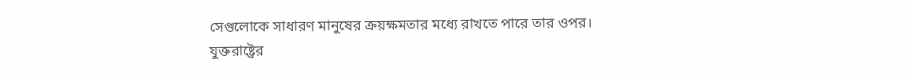সেগুলোকে সাধারণ মানুষের ক্রয়ক্ষমতার মধ্যে রাখতে পারে তার ওপর।
যুক্তরাষ্ট্রের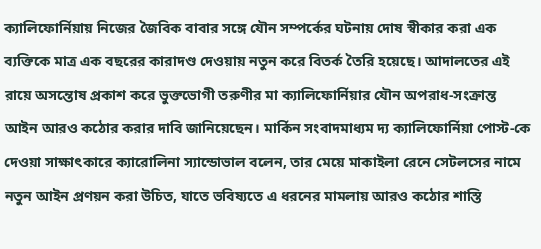ক্যালিফোর্নিয়ায় নিজের জৈবিক বাবার সঙ্গে যৌন সম্পর্কের ঘটনায় দোষ স্বীকার করা এক ব্যক্তিকে মাত্র এক বছরের কারাদণ্ড দেওয়ায় নতুন করে বিতর্ক তৈরি হয়েছে। আদালতের এই রায়ে অসন্তোষ প্রকাশ করে ভুক্তভোগী তরুণীর মা ক্যালিফোর্নিয়ার যৌন অপরাধ-সংক্রান্ত আইন আরও কঠোর করার দাবি জানিয়েছেন। মার্কিন সংবাদমাধ্যম দ্য ক্যালিফোর্নিয়া পোস্ট-কে দেওয়া সাক্ষাৎকারে ক্যারোলিনা স্যান্ডোভাল বলেন, তার মেয়ে মাকাইলা রেনে সেটলসের নামে নতুন আইন প্রণয়ন করা উচিত, যাতে ভবিষ্যতে এ ধরনের মামলায় আরও কঠোর শাস্তি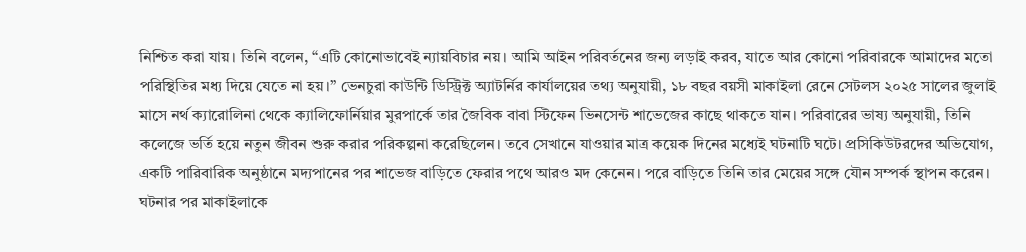নিশ্চিত করা যায়। তিনি বলেন, “এটি কোনোভাবেই ন্যায়বিচার নয়। আমি আইন পরিবর্তনের জন্য লড়াই করব, যাতে আর কোনো পরিবারকে আমাদের মতো পরিস্থিতির মধ্য দিয়ে যেতে না হয়।” ভেনচুরা কাউন্টি ডিস্ট্রিক্ট অ্যাটর্নির কার্যালয়ের তথ্য অনুযায়ী, ১৮ বছর বয়সী মাকাইলা রেনে সেটলস ২০২৫ সালের জুলাই মাসে নর্থ ক্যারোলিনা থেকে ক্যালিফোর্নিয়ার মুরপার্কে তার জৈবিক বাবা স্টিফেন ভিনসেন্ট শাভেজের কাছে থাকতে যান। পরিবারের ভাষ্য অনুযায়ী, তিনি কলেজে ভর্তি হয়ে নতুন জীবন শুরু করার পরিকল্পনা করেছিলেন। তবে সেখানে যাওয়ার মাত্র কয়েক দিনের মধ্যেই ঘটনাটি ঘটে। প্রসিকিউটরদের অভিযোগ, একটি পারিবারিক অনুষ্ঠানে মদ্যপানের পর শাভেজ বাড়িতে ফেরার পথে আরও মদ কেনেন। পরে বাড়িতে তিনি তার মেয়ের সঙ্গে যৌন সম্পর্ক স্থাপন করেন। ঘটনার পর মাকাইলাকে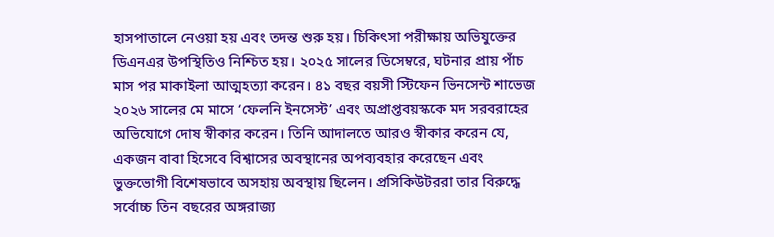হাসপাতালে নেওয়া হয় এবং তদন্ত শুরু হয়। চিকিৎসা পরীক্ষায় অভিযুক্তের ডিএনএর উপস্থিতিও নিশ্চিত হয়। ২০২৫ সালের ডিসেম্বরে, ঘটনার প্রায় পাঁচ মাস পর মাকাইলা আত্মহত্যা করেন। ৪১ বছর বয়সী স্টিফেন ভিনসেন্ট শাভেজ ২০২৬ সালের মে মাসে ‘ফেলনি ইনসেস্ট’ এবং অপ্রাপ্তবয়স্ককে মদ সরবরাহের অভিযোগে দোষ স্বীকার করেন। তিনি আদালতে আরও স্বীকার করেন যে, একজন বাবা হিসেবে বিশ্বাসের অবস্থানের অপব্যবহার করেছেন এবং ভুক্তভোগী বিশেষভাবে অসহায় অবস্থায় ছিলেন। প্রসিকিউটররা তার বিরুদ্ধে সর্বোচ্চ তিন বছরের অঙ্গরাজ্য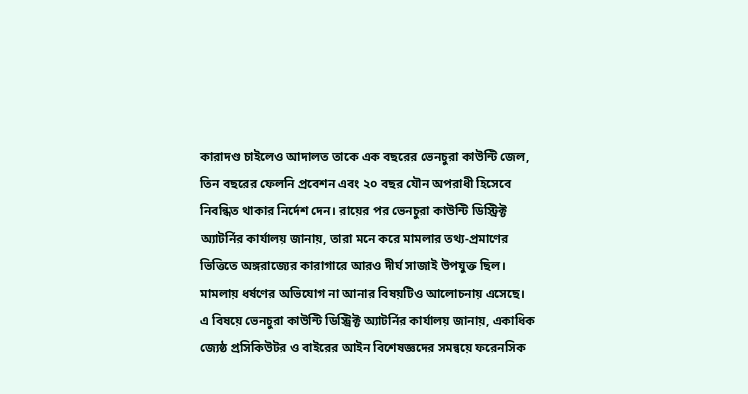কারাদণ্ড চাইলেও আদালত তাকে এক বছরের ভেনচুরা কাউন্টি জেল, তিন বছরের ফেলনি প্রবেশন এবং ২০ বছর যৌন অপরাধী হিসেবে নিবন্ধিত থাকার নির্দেশ দেন। রায়ের পর ভেনচুরা কাউন্টি ডিস্ট্রিক্ট অ্যাটর্নির কার্যালয় জানায়, তারা মনে করে মামলার তথ্য-প্রমাণের ভিত্তিতে অঙ্গরাজ্যের কারাগারে আরও দীর্ঘ সাজাই উপযুক্ত ছিল। মামলায় ধর্ষণের অভিযোগ না আনার বিষয়টিও আলোচনায় এসেছে। এ বিষয়ে ভেনচুরা কাউন্টি ডিস্ট্রিক্ট অ্যাটর্নির কার্যালয় জানায়, একাধিক জ্যেষ্ঠ প্রসিকিউটর ও বাইরের আইন বিশেষজ্ঞদের সমন্বয়ে ফরেনসিক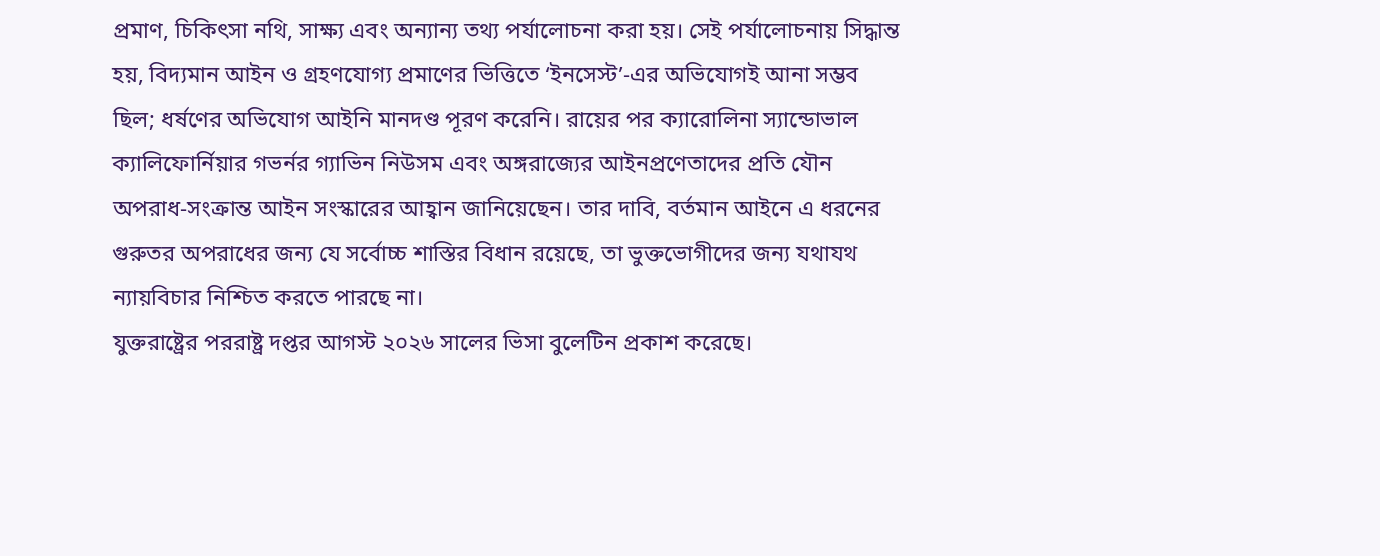প্রমাণ, চিকিৎসা নথি, সাক্ষ্য এবং অন্যান্য তথ্য পর্যালোচনা করা হয়। সেই পর্যালোচনায় সিদ্ধান্ত হয়, বিদ্যমান আইন ও গ্রহণযোগ্য প্রমাণের ভিত্তিতে ‘ইনসেস্ট’-এর অভিযোগই আনা সম্ভব ছিল; ধর্ষণের অভিযোগ আইনি মানদণ্ড পূরণ করেনি। রায়ের পর ক্যারোলিনা স্যান্ডোভাল ক্যালিফোর্নিয়ার গভর্নর গ্যাভিন নিউসম এবং অঙ্গরাজ্যের আইনপ্রণেতাদের প্রতি যৌন অপরাধ-সংক্রান্ত আইন সংস্কারের আহ্বান জানিয়েছেন। তার দাবি, বর্তমান আইনে এ ধরনের গুরুতর অপরাধের জন্য যে সর্বোচ্চ শাস্তির বিধান রয়েছে, তা ভুক্তভোগীদের জন্য যথাযথ ন্যায়বিচার নিশ্চিত করতে পারছে না।
যুক্তরাষ্ট্রের পররাষ্ট্র দপ্তর আগস্ট ২০২৬ সালের ভিসা বুলেটিন প্রকাশ করেছে।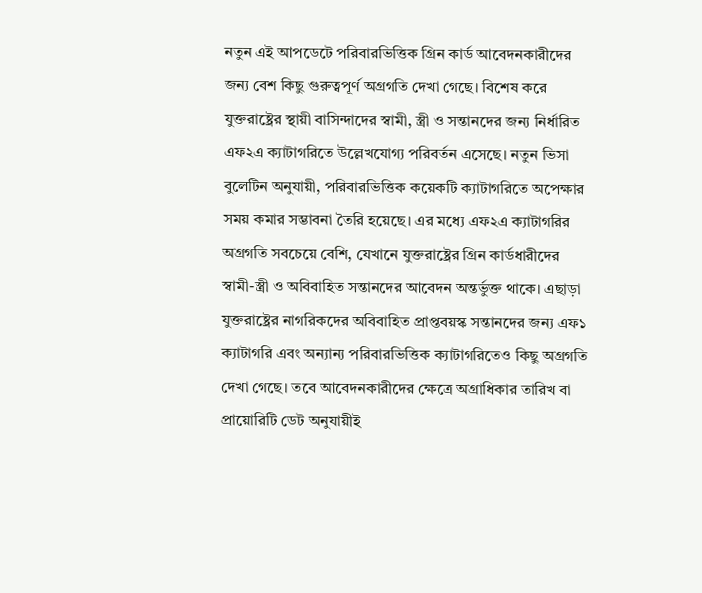নতুন এই আপডেটে পরিবারভিত্তিক গ্রিন কার্ড আবেদনকারীদের জন্য বেশ কিছু গুরুত্বপূর্ণ অগ্রগতি দেখা গেছে। বিশেষ করে যুক্তরাষ্ট্রের স্থায়ী বাসিন্দাদের স্বামী, স্ত্রী ও সন্তানদের জন্য নির্ধারিত এফ২এ ক্যাটাগরিতে উল্লেখযোগ্য পরিবর্তন এসেছে। নতুন ভিসা বুলেটিন অনুযায়ী, পরিবারভিত্তিক কয়েকটি ক্যাটাগরিতে অপেক্ষার সময় কমার সম্ভাবনা তৈরি হয়েছে। এর মধ্যে এফ২এ ক্যাটাগরির অগ্রগতি সবচেয়ে বেশি, যেখানে যুক্তরাষ্ট্রের গ্রিন কার্ডধারীদের স্বামী-স্ত্রী ও অবিবাহিত সন্তানদের আবেদন অন্তর্ভুক্ত থাকে। এছাড়া যুক্তরাষ্ট্রের নাগরিকদের অবিবাহিত প্রাপ্তবয়স্ক সন্তানদের জন্য এফ১ ক্যাটাগরি এবং অন্যান্য পরিবারভিত্তিক ক্যাটাগরিতেও কিছু অগ্রগতি দেখা গেছে। তবে আবেদনকারীদের ক্ষেত্রে অগ্রাধিকার তারিখ বা প্রায়োরিটি ডেট অনুযায়ীই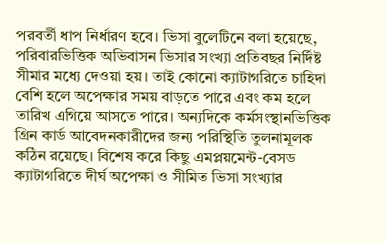পরবর্তী ধাপ নির্ধারণ হবে। ভিসা বুলেটিনে বলা হয়েছে, পরিবারভিত্তিক অভিবাসন ভিসার সংখ্যা প্রতিবছর নির্দিষ্ট সীমার মধ্যে দেওয়া হয়। তাই কোনো ক্যাটাগরিতে চাহিদা বেশি হলে অপেক্ষার সময় বাড়তে পারে এবং কম হলে তারিখ এগিয়ে আসতে পারে। অন্যদিকে কর্মসংস্থানভিত্তিক গ্রিন কার্ড আবেদনকারীদের জন্য পরিস্থিতি তুলনামূলক কঠিন রয়েছে। বিশেষ করে কিছু এমপ্লয়মেন্ট-বেসড ক্যাটাগরিতে দীর্ঘ অপেক্ষা ও সীমিত ভিসা সংখ্যার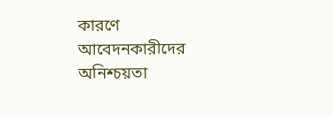কারণে আবেদনকারীদের অনিশ্চয়তা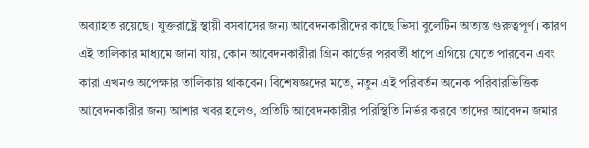অব্যাহত রয়েছে। যুক্তরাষ্ট্রে স্থায়ী বসবাসের জন্য আবেদনকারীদের কাছে ভিসা বুলেটিন অত্যন্ত গুরুত্বপূর্ণ। কারণ এই তালিকার মাধ্যমে জানা যায়, কোন আবেদনকারীরা গ্রিন কার্ডের পরবর্তী ধাপে এগিয়ে যেতে পারবেন এবং কারা এখনও অপেক্ষার তালিকায় থাকবেন। বিশেষজ্ঞদের মতে, নতুন এই পরিবর্তন অনেক পরিবারভিত্তিক আবেদনকারীর জন্য আশার খবর হলেও, প্রতিটি আবেদনকারীর পরিস্থিতি নির্ভর করবে তাদের আবেদন জমার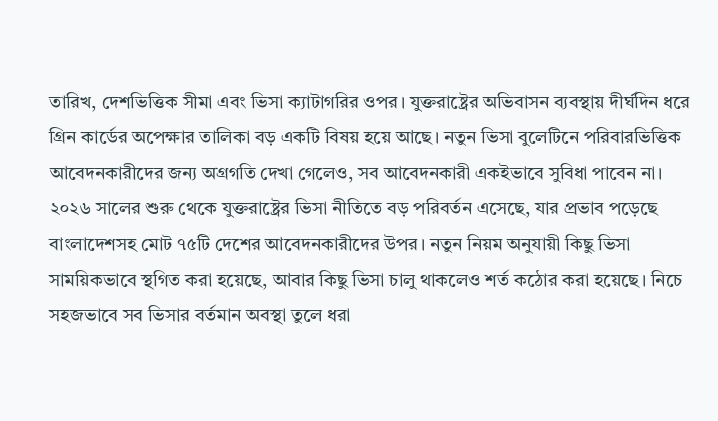তারিখ, দেশভিত্তিক সীমা এবং ভিসা ক্যাটাগরির ওপর। যুক্তরাষ্ট্রের অভিবাসন ব্যবস্থায় দীর্ঘদিন ধরে গ্রিন কার্ডের অপেক্ষার তালিকা বড় একটি বিষয় হয়ে আছে। নতুন ভিসা বুলেটিনে পরিবারভিত্তিক আবেদনকারীদের জন্য অগ্রগতি দেখা গেলেও, সব আবেদনকারী একইভাবে সুবিধা পাবেন না।
২০২৬ সালের শুরু থেকে যুক্তরাষ্ট্রের ভিসা নীতিতে বড় পরিবর্তন এসেছে, যার প্রভাব পড়েছে বাংলাদেশসহ মোট ৭৫টি দেশের আবেদনকারীদের উপর। নতুন নিয়ম অনুযায়ী কিছু ভিসা সাময়িকভাবে স্থগিত করা হয়েছে, আবার কিছু ভিসা চালু থাকলেও শর্ত কঠোর করা হয়েছে। নিচে সহজভাবে সব ভিসার বর্তমান অবস্থা তুলে ধরা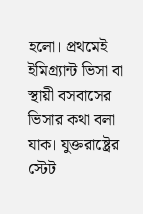হলো। প্রথমেই ইমিগ্র্যান্ট ভিসা বা স্থায়ী বসবাসের ভিসার কথা বলা যাক। যুক্তরাষ্ট্রের স্টেট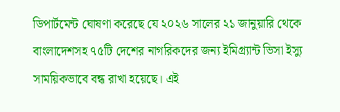ডিপার্টমেন্ট ঘোষণা করেছে যে ২০২৬ সালের ২১ জানুয়ারি থেকে বাংলাদেশসহ ৭৫টি দেশের নাগরিকদের জন্য ইমিগ্র্যান্ট ভিসা ইস্যু সাময়িকভাবে বন্ধ রাখা হয়েছে। এই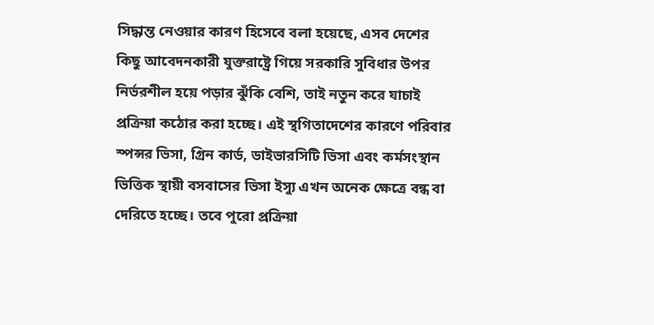সিদ্ধান্ত নেওয়ার কারণ হিসেবে বলা হয়েছে, এসব দেশের কিছু আবেদনকারী যুক্তরাষ্ট্রে গিয়ে সরকারি সুবিধার উপর নির্ভরশীল হয়ে পড়ার ঝুঁকি বেশি, তাই নতুন করে যাচাই প্রক্রিয়া কঠোর করা হচ্ছে। এই স্থগিতাদেশের কারণে পরিবার স্পন্সর ভিসা, গ্রিন কার্ড, ডাইভারসিটি ভিসা এবং কর্মসংস্থান ভিত্তিক স্থায়ী বসবাসের ভিসা ইস্যু এখন অনেক ক্ষেত্রে বন্ধ বা দেরিতে হচ্ছে। তবে পুরো প্রক্রিয়া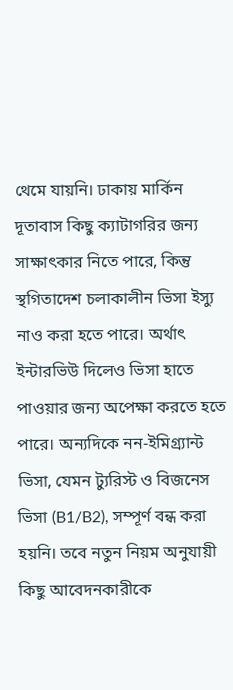থেমে যায়নি। ঢাকায় মার্কিন দূতাবাস কিছু ক্যাটাগরির জন্য সাক্ষাৎকার নিতে পারে, কিন্তু স্থগিতাদেশ চলাকালীন ভিসা ইস্যু নাও করা হতে পারে। অর্থাৎ ইন্টারভিউ দিলেও ভিসা হাতে পাওয়ার জন্য অপেক্ষা করতে হতে পারে। অন্যদিকে নন-ইমিগ্র্যান্ট ভিসা, যেমন ট্যুরিস্ট ও বিজনেস ভিসা (B1/B2), সম্পূর্ণ বন্ধ করা হয়নি। তবে নতুন নিয়ম অনুযায়ী কিছু আবেদনকারীকে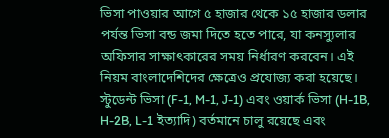ভিসা পাওয়ার আগে ৫ হাজার থেকে ১৫ হাজার ডলার পর্যন্ত ভিসা বন্ড জমা দিতে হতে পারে, যা কনস্যুলার অফিসার সাক্ষাৎকারের সময় নির্ধারণ করবেন। এই নিয়ম বাংলাদেশিদের ক্ষেত্রেও প্রযোজ্য করা হয়েছে। স্টুডেন্ট ভিসা (F-1, M-1, J-1) এবং ওয়ার্ক ভিসা (H-1B, H-2B, L-1 ইত্যাদি) বর্তমানে চালু রয়েছে এবং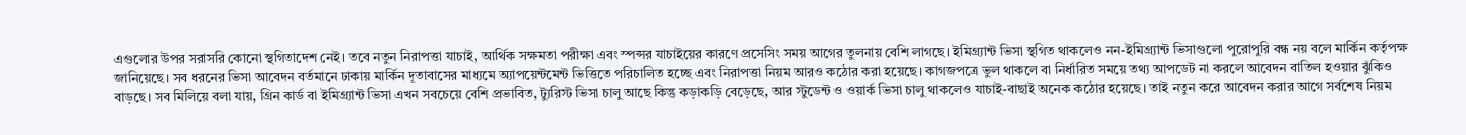এগুলোর উপর সরাসরি কোনো স্থগিতাদেশ নেই। তবে নতুন নিরাপত্তা যাচাই, আর্থিক সক্ষমতা পরীক্ষা এবং স্পন্সর যাচাইয়ের কারণে প্রসেসিং সময় আগের তুলনায় বেশি লাগছে। ইমিগ্র্যান্ট ভিসা স্থগিত থাকলেও নন-ইমিগ্র্যান্ট ভিসাগুলো পুরোপুরি বন্ধ নয় বলে মার্কিন কর্তৃপক্ষ জানিয়েছে। সব ধরনের ভিসা আবেদন বর্তমানে ঢাকায় মার্কিন দূতাবাসের মাধ্যমে অ্যাপয়েন্টমেন্ট ভিত্তিতে পরিচালিত হচ্ছে এবং নিরাপত্তা নিয়ম আরও কঠোর করা হয়েছে। কাগজপত্রে ভুল থাকলে বা নির্ধারিত সময়ে তথ্য আপডেট না করলে আবেদন বাতিল হওয়ার ঝুঁকিও বাড়ছে। সব মিলিয়ে বলা যায়, গ্রিন কার্ড বা ইমিগ্র্যান্ট ভিসা এখন সবচেয়ে বেশি প্রভাবিত, ট্যুরিস্ট ভিসা চালু আছে কিন্তু কড়াকড়ি বেড়েছে, আর স্টুডেন্ট ও ওয়ার্ক ভিসা চালু থাকলেও যাচাই-বাছাই অনেক কঠোর হয়েছে। তাই নতুন করে আবেদন করার আগে সর্বশেষ নিয়ম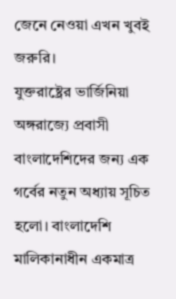জেনে নেওয়া এখন খুবই জরুরি।
যুক্তরাষ্ট্রের ভার্জিনিয়া অঙ্গরাজ্যে প্রবাসী বাংলাদেশিদের জন্য এক গর্বের নতুন অধ্যায় সূচিত হলো। বাংলাদেশি মালিকানাধীন একমাত্র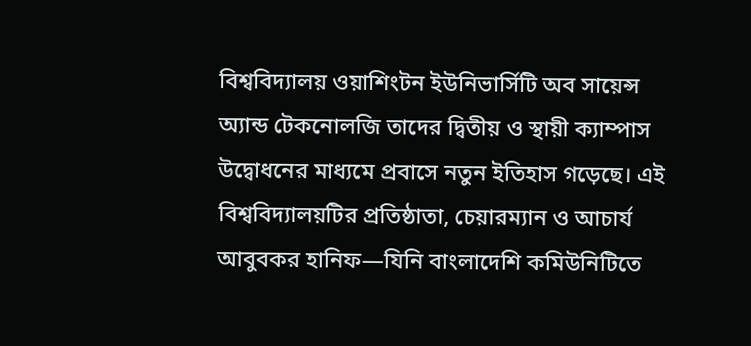বিশ্ববিদ্যালয় ওয়াশিংটন ইউনিভার্সিটি অব সায়েন্স অ্যান্ড টেকনোলজি তাদের দ্বিতীয় ও স্থায়ী ক্যাম্পাস উদ্বোধনের মাধ্যমে প্রবাসে নতুন ইতিহাস গড়েছে। এই বিশ্ববিদ্যালয়টির প্রতিষ্ঠাতা, চেয়ারম্যান ও আচার্য আবুবকর হানিফ—যিনি বাংলাদেশি কমিউনিটিতে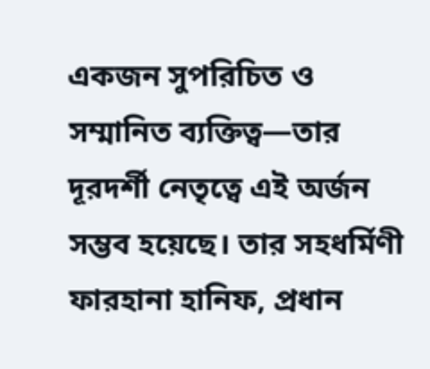একজন সুপরিচিত ও সম্মানিত ব্যক্তিত্ব—তার দূরদর্শী নেতৃত্বে এই অর্জন সম্ভব হয়েছে। তার সহধর্মিণী ফারহানা হানিফ, প্রধান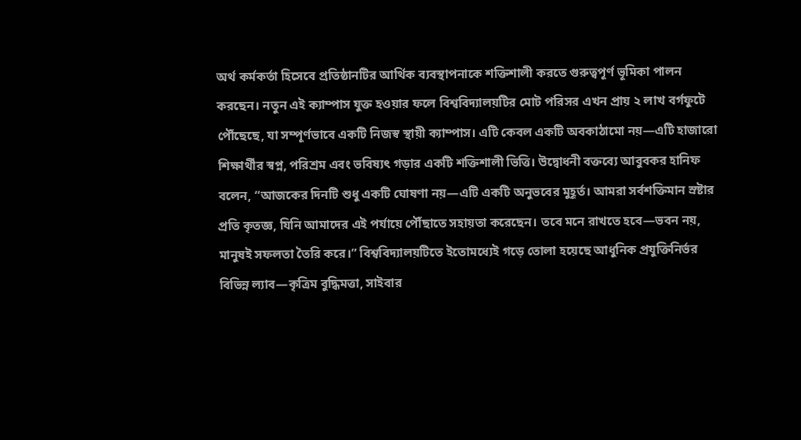অর্থ কর্মকর্তা হিসেবে প্রতিষ্ঠানটির আর্থিক ব্যবস্থাপনাকে শক্তিশালী করতে গুরুত্বপূর্ণ ভূমিকা পালন করছেন। নতুন এই ক্যাম্পাস যুক্ত হওয়ার ফলে বিশ্ববিদ্যালয়টির মোট পরিসর এখন প্রায় ২ লাখ বর্গফুটে পৌঁছেছে, যা সম্পূর্ণভাবে একটি নিজস্ব স্থায়ী ক্যাম্পাস। এটি কেবল একটি অবকাঠামো নয়—এটি হাজারো শিক্ষার্থীর স্বপ্ন, পরিশ্রম এবং ভবিষ্যৎ গড়ার একটি শক্তিশালী ভিত্তি। উদ্বোধনী বক্তব্যে আবুবকর হানিফ বলেন, “আজকের দিনটি শুধু একটি ঘোষণা নয়—এটি একটি অনুভবের মুহূর্ত। আমরা সর্বশক্তিমান স্রষ্টার প্রতি কৃতজ্ঞ, যিনি আমাদের এই পর্যায়ে পৌঁছাতে সহায়তা করেছেন। তবে মনে রাখতে হবে—ভবন নয়, মানুষই সফলতা তৈরি করে।” বিশ্ববিদ্যালয়টিতে ইতোমধ্যেই গড়ে তোলা হয়েছে আধুনিক প্রযুক্তিনির্ভর বিভিন্ন ল্যাব—কৃত্রিম বুদ্ধিমত্তা, সাইবার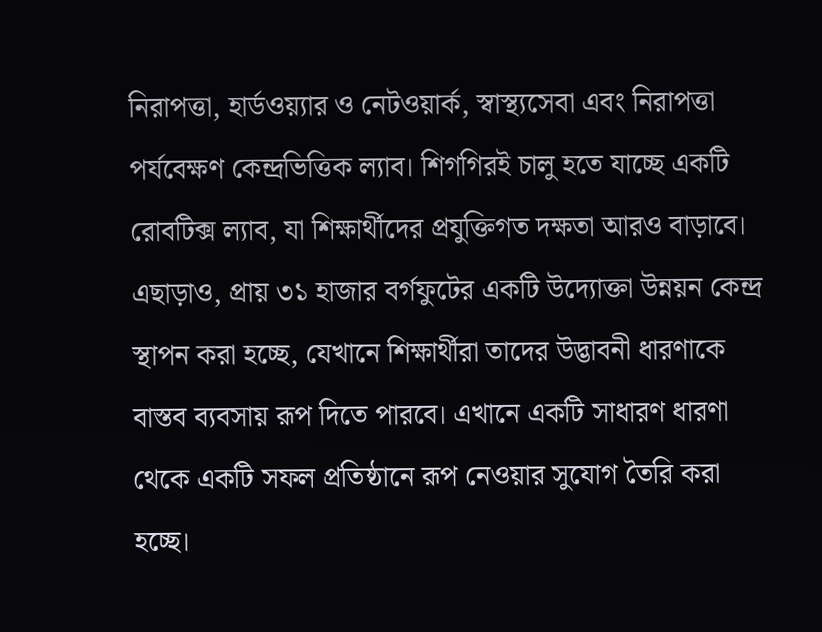নিরাপত্তা, হার্ডওয়্যার ও নেটওয়ার্ক, স্বাস্থ্যসেবা এবং নিরাপত্তা পর্যবেক্ষণ কেন্দ্রভিত্তিক ল্যাব। শিগগিরই চালু হতে যাচ্ছে একটি রোবটিক্স ল্যাব, যা শিক্ষার্থীদের প্রযুক্তিগত দক্ষতা আরও বাড়াবে। এছাড়াও, প্রায় ৩১ হাজার বর্গফুটের একটি উদ্যোক্তা উন্নয়ন কেন্দ্র স্থাপন করা হচ্ছে, যেখানে শিক্ষার্থীরা তাদের উদ্ভাবনী ধারণাকে বাস্তব ব্যবসায় রূপ দিতে পারবে। এখানে একটি সাধারণ ধারণা থেকে একটি সফল প্রতিষ্ঠানে রূপ নেওয়ার সুযোগ তৈরি করা হচ্ছে।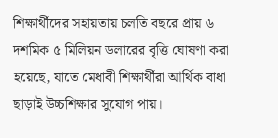শিক্ষার্থীদের সহায়তায় চলতি বছরে প্রায় ৬ দশমিক ৫ মিলিয়ন ডলারের বৃত্তি ঘোষণা করা হয়েছে, যাতে মেধাবী শিক্ষার্থীরা আর্থিক বাধা ছাড়াই উচ্চশিক্ষার সুযোগ পায়।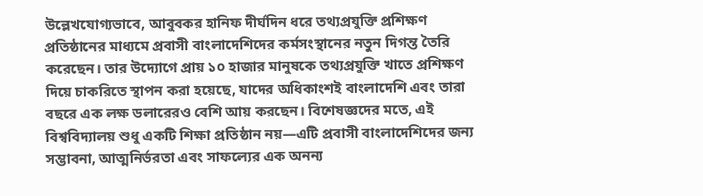উল্লেখযোগ্যভাবে, আবুবকর হানিফ দীর্ঘদিন ধরে তথ্যপ্রযুক্তি প্রশিক্ষণ প্রতিষ্ঠানের মাধ্যমে প্রবাসী বাংলাদেশিদের কর্মসংস্থানের নতুন দিগন্ত তৈরি করেছেন। তার উদ্যোগে প্রায় ১০ হাজার মানুষকে তথ্যপ্রযুক্তি খাতে প্রশিক্ষণ দিয়ে চাকরিতে স্থাপন করা হয়েছে, যাদের অধিকাংশই বাংলাদেশি এবং তারা বছরে এক লক্ষ ডলারেরও বেশি আয় করছেন। বিশেষজ্ঞদের মতে, এই বিশ্ববিদ্যালয় শুধু একটি শিক্ষা প্রতিষ্ঠান নয়—এটি প্রবাসী বাংলাদেশিদের জন্য সম্ভাবনা, আত্মনির্ভরতা এবং সাফল্যের এক অনন্য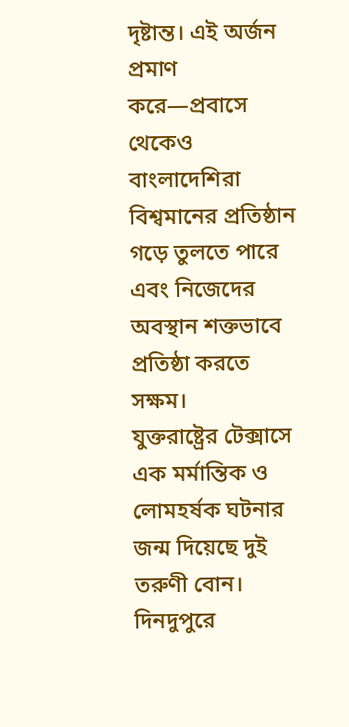দৃষ্টান্ত। এই অর্জন প্রমাণ করে—প্রবাসে থেকেও বাংলাদেশিরা বিশ্বমানের প্রতিষ্ঠান গড়ে তুলতে পারে এবং নিজেদের অবস্থান শক্তভাবে প্রতিষ্ঠা করতে সক্ষম।
যুক্তরাষ্ট্রের টেক্সাসে এক মর্মান্তিক ও লোমহর্ষক ঘটনার জন্ম দিয়েছে দুই তরুণী বোন। দিনদুপুরে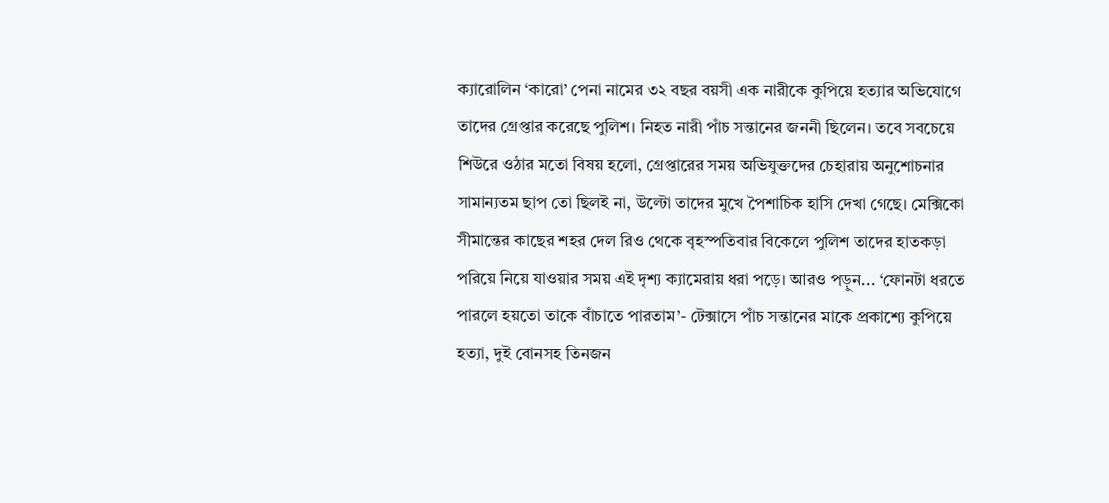ক্যারোলিন ‘কারো’ পেনা নামের ৩২ বছর বয়সী এক নারীকে কুপিয়ে হত্যার অভিযোগে তাদের গ্রেপ্তার করেছে পুলিশ। নিহত নারী পাঁচ সন্তানের জননী ছিলেন। তবে সবচেয়ে শিউরে ওঠার মতো বিষয় হলো, গ্রেপ্তারের সময় অভিযুক্তদের চেহারায় অনুশোচনার সামান্যতম ছাপ তো ছিলই না, উল্টো তাদের মুখে পৈশাচিক হাসি দেখা গেছে। মেক্সিকো সীমান্তের কাছের শহর দেল রিও থেকে বৃহস্পতিবার বিকেলে পুলিশ তাদের হাতকড়া পরিয়ে নিয়ে যাওয়ার সময় এই দৃশ্য ক্যামেরায় ধরা পড়ে। আরও পড়ুন... ‘ফোনটা ধরতে পারলে হয়তো তাকে বাঁচাতে পারতাম’- টেক্সাসে পাঁচ সন্তানের মাকে প্রকাশ্যে কুপিয়ে হত্যা, দুই বোনসহ তিনজন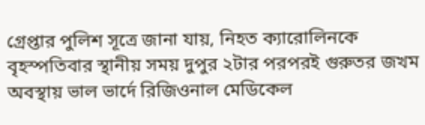গ্রেপ্তার পুলিশ সূত্রে জানা যায়, নিহত ক্যারোলিনকে বৃহস্পতিবার স্থানীয় সময় দুপুর ২টার পরপরই গুরুতর জখম অবস্থায় ভাল ভার্দে রিজিওনাল মেডিকেল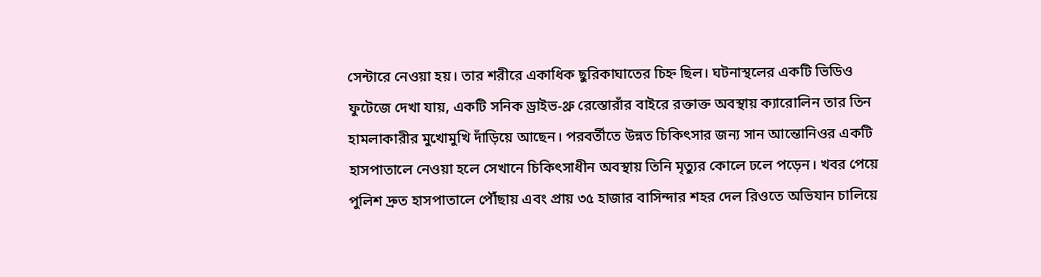সেন্টারে নেওয়া হয়। তার শরীরে একাধিক ছুরিকাঘাতের চিহ্ন ছিল। ঘটনাস্থলের একটি ভিডিও ফুটেজে দেখা যায়, একটি সনিক ড্রাইভ-থ্রু রেস্তোরাঁর বাইরে রক্তাক্ত অবস্থায় ক্যারোলিন তার তিন হামলাকারীর মুখোমুখি দাঁড়িয়ে আছেন। পরবর্তীতে উন্নত চিকিৎসার জন্য সান আন্তোনিওর একটি হাসপাতালে নেওয়া হলে সেখানে চিকিৎসাধীন অবস্থায় তিনি মৃত্যুর কোলে ঢলে পড়েন। খবর পেয়ে পুলিশ দ্রুত হাসপাতালে পৌঁছায় এবং প্রায় ৩৫ হাজার বাসিন্দার শহর দেল রিওতে অভিযান চালিয়ে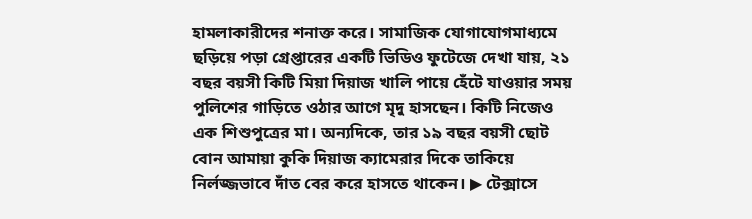হামলাকারীদের শনাক্ত করে। সামাজিক যোগাযোগমাধ্যমে ছড়িয়ে পড়া গ্রেপ্তারের একটি ভিডিও ফুটেজে দেখা যায়, ২১ বছর বয়সী কিটি মিয়া দিয়াজ খালি পায়ে হেঁটে যাওয়ার সময় পুলিশের গাড়িতে ওঠার আগে মৃদু হাসছেন। কিটি নিজেও এক শিশুপুত্রের মা। অন্যদিকে, তার ১৯ বছর বয়সী ছোট বোন আমায়া কুকি দিয়াজ ক্যামেরার দিকে তাকিয়ে নির্লজ্জভাবে দাঁত বের করে হাসতে থাকেন। ▶ টেক্সাসে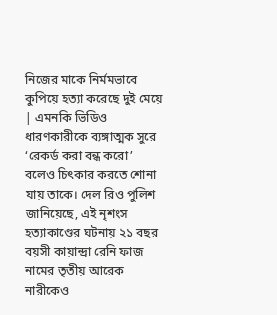নিজের মাকে নির্মমভাবে কুপিয়ে হত্যা করেছে দুই মেয়ে | এমনকি ভিডিও ধারণকারীকে ব্যঙ্গাত্মক সুরে ‘রেকর্ড করা বন্ধ করো’ বলেও চিৎকার করতে শোনা যায় তাকে। দেল রিও পুলিশ জানিয়েছে, এই নৃশংস হত্যাকাণ্ডের ঘটনায় ২১ বছর বয়সী কায়ান্দ্রা রেনি ফাজ নামের তৃতীয় আরেক নারীকেও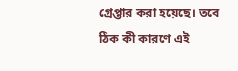গ্রেপ্তার করা হয়েছে। তবে ঠিক কী কারণে এই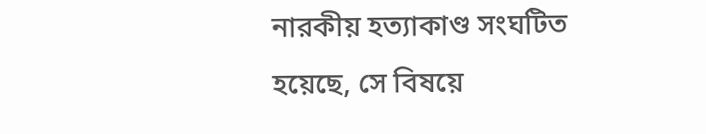নারকীয় হত্যাকাণ্ড সংঘটিত হয়েছে, সে বিষয়ে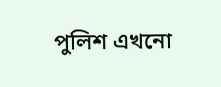পুলিশ এখনো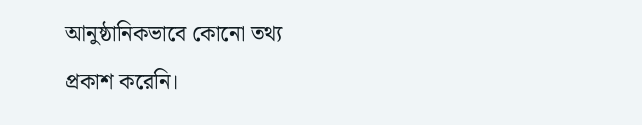আনুষ্ঠানিকভাবে কোনো তথ্য প্রকাশ করেনি।